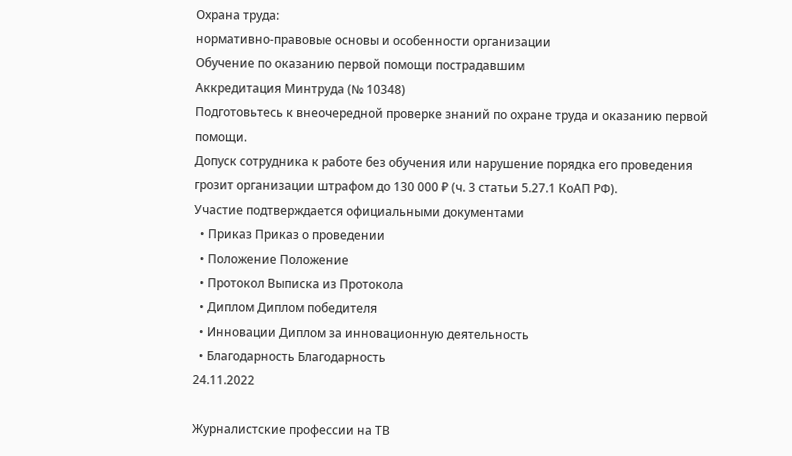Охрана труда:
нормативно-правовые основы и особенности организации
Обучение по оказанию первой помощи пострадавшим
Аккредитация Минтруда (№ 10348)
Подготовьтесь к внеочередной проверке знаний по охране труда и оказанию первой помощи.
Допуск сотрудника к работе без обучения или нарушение порядка его проведения
грозит организации штрафом до 130 000 ₽ (ч. 3 статьи 5.27.1 КоАП РФ).
Участие подтверждается официальными документами
  • Приказ Приказ о проведении
  • Положение Положение
  • Протокол Выписка из Протокола
  • Диплом Диплом победителя
  • Инновации Диплом за инновационную деятельность
  • Благодарность Благодарность
24.11.2022

Журналистские профессии на ТВ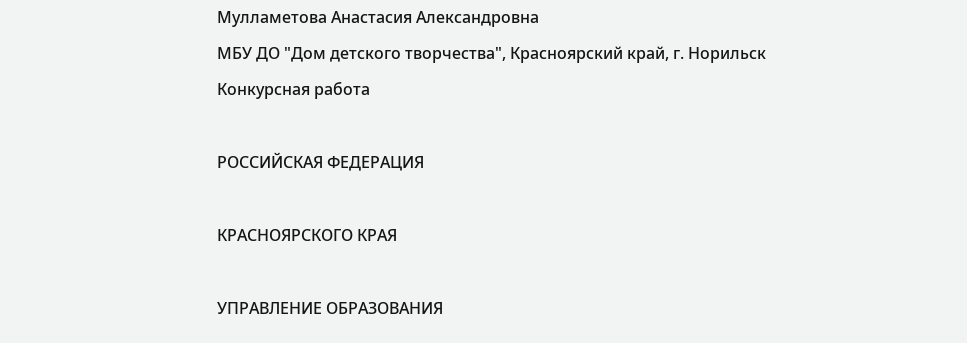Мулламетова Анастасия Александровна
МБУ ДО "Дом детского творчества", Красноярский край, г. Норильск
Конкурсная работа

РОССИЙСКАЯ ФЕДЕРАЦИЯ

КРАСНОЯРСКОГО КРАЯ

УПРАВЛЕНИЕ ОБРАЗОВАНИЯ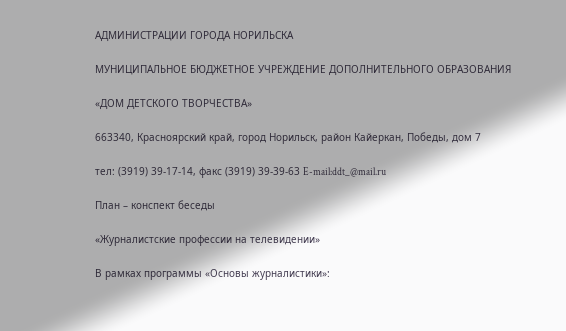АДМИНИСТРАЦИИ ГОРОДА НОРИЛЬСКА

МУНИЦИПАЛЬНОЕ БЮДЖЕТНОЕ УЧРЕЖДЕНИЕ ДОПОЛНИТЕЛЬНОГО ОБРАЗОВАНИЯ

«ДОМ ДЕТСКОГО ТВОРЧЕСТВА»

663340, Красноярский край, город Норильск, район Кайеркан, Победы, дом 7

тел: (3919) 39-17-14, факс (3919) 39-39-63 E-mail:ddt_@mail.ru

План – конспект беседы

«Журналистские профессии на телевидении»

В рамках программы «Основы журналистики»: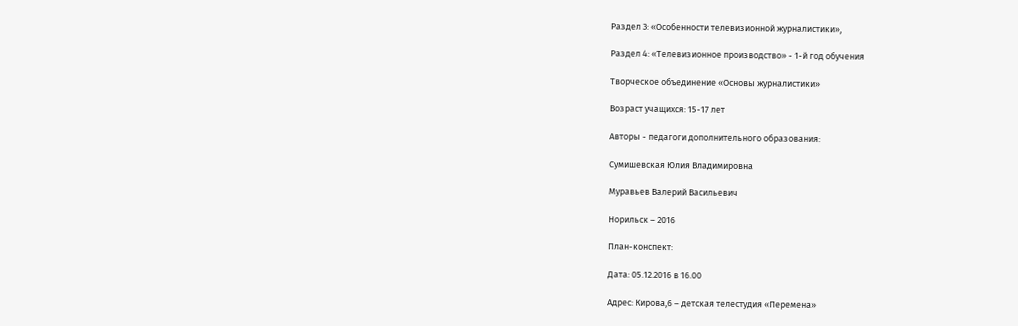Раздел 3: «Особенности телевизионной журналистики»,

Раздел 4: «Телевизионное производство» - 1-й год обучения

Творческое объединение «Основы журналистики»

Возраст учащихся: 15-17 лет

Авторы - педагоги дополнительного образования:

Сумишевская Юлия Владимировна

Муравьев Валерий Васильевич

Норильск – 2016

План-конспект:

Дата: 05.12.2016 в 16.00

Адрес: Кирова,6 – детская телестудия «Перемена»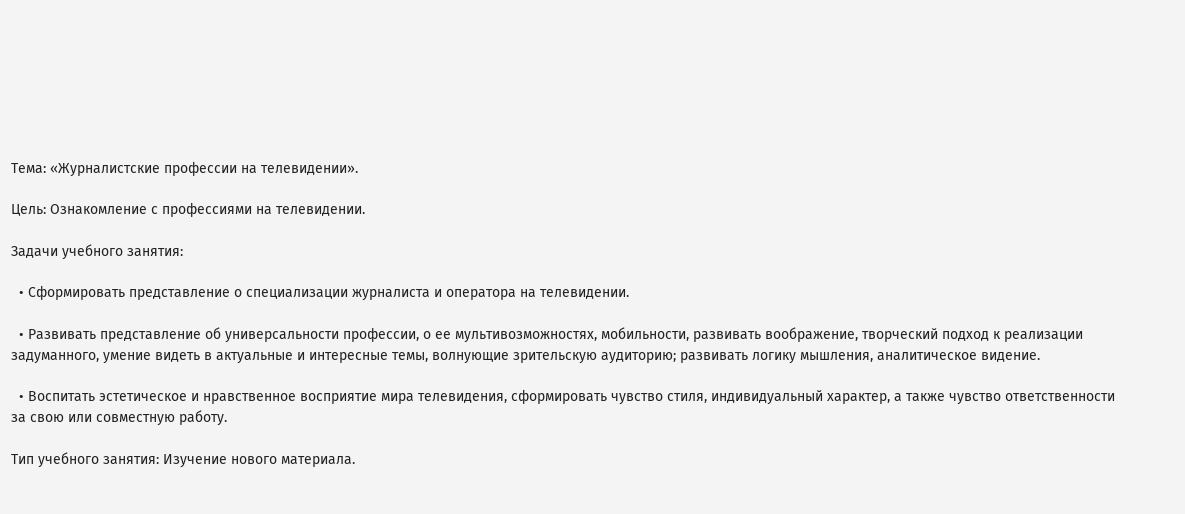Тема: «Журналистские профессии на телевидении».

Цель: Ознакомление с профессиями на телевидении.

Задачи учебного занятия:

  • Сформировать представление о специализации журналиста и оператора на телевидении.

  • Развивать представление об универсальности профессии, о ее мультивозможностях, мобильности, развивать воображение, творческий подход к реализации задуманного, умение видеть в актуальные и интересные темы, волнующие зрительскую аудиторию; развивать логику мышления, аналитическое видение.

  • Воспитать эстетическое и нравственное восприятие мира телевидения, сформировать чувство стиля, индивидуальный характер, а также чувство ответственности за свою или совместную работу.

Тип учебного занятия: Изучение нового материала.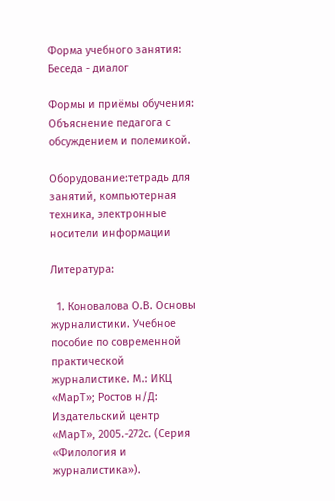Форма учебного занятия: Беседа - диалог

Формы и приёмы обучения: Объяснение педагога с обсуждением и полемикой.

Оборудование:тетрадь для занятий, компьютерная техника, электронные носители информации

Литература:

  1. Коновалова О.В. Основы журналистики. Учебное пособие по современной практической журналистике. М.: ИКЦ «МарТ»; Ростов н/Д: Издательский центр «МарТ», 2005.-272с. (Серия «Филология и журналистика»).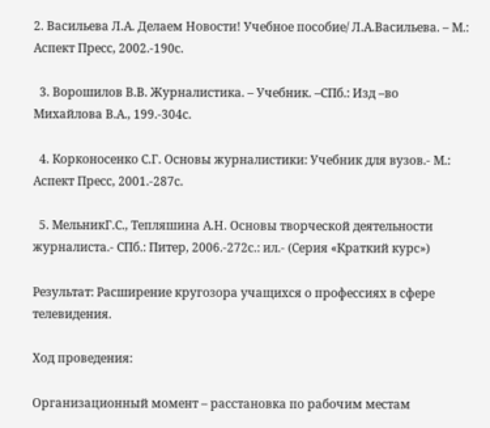2. Васильева Л.А. Делаем Новости! Учебное пособие/ Л.А.Васильева. – М.: Аспект Пресс, 2002.-190с.

  3. Ворошилов В.В. Журналистика. – Учебник. –СПб.: Изд –во Михайлова В.А., 199.-304с.

  4. Корконосенко С.Г. Основы журналистики: Учебник для вузов.- М.: Аспект Пресс, 2001.-287с.

  5. МельникГ.С., Тепляшина А.Н. Основы творческой деятельности журналиста.- СПб.: Питер, 2006.-272с.: ил.- (Серия «Краткий курс»)

Результат: Расширение кругозора учащихся о профессиях в сфере телевидения.

Ход проведения:

Организационный момент – расстановка по рабочим местам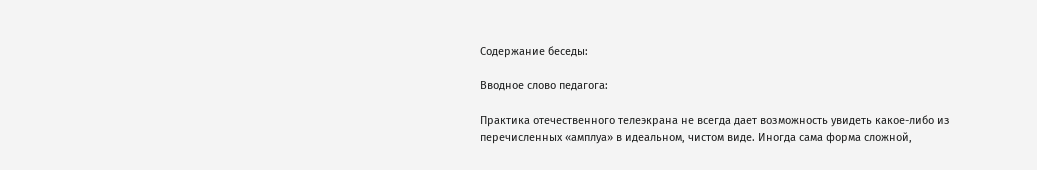Содержание беседы:

Вводное слово педагога:

Практика отечественного телеэкрана не всегда дает возможность увидеть какое-либо из перечисленных «амплуа» в идеальном, чистом виде. Иногда сама форма сложной,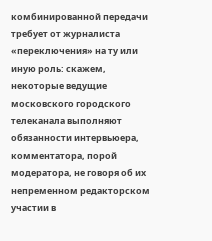комбинированной передачи требует от журналиста «переключения» на ту или иную роль: скажем, некоторые ведущие московского городского телеканала выполняют обязанности интервьюера, комментатора, порой модератора, не говоря об их непременном редакторском участии в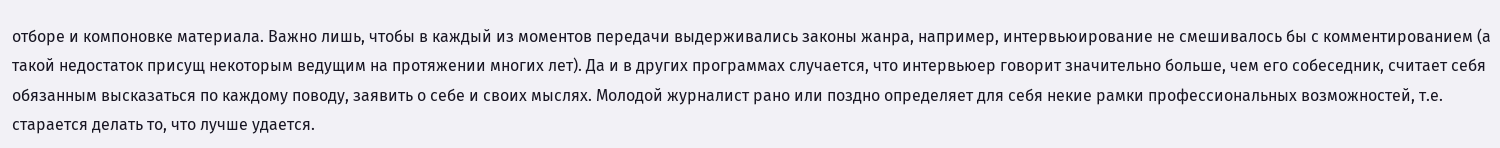отборе и компоновке материала. Важно лишь, чтобы в каждый из моментов передачи выдерживались законы жанра, например, интервьюирование не смешивалось бы с комментированием (а такой недостаток присущ некоторым ведущим на протяжении многих лет). Да и в других программах случается, что интервьюер говорит значительно больше, чем его собеседник, считает себя обязанным высказаться по каждому поводу, заявить о себе и своих мыслях. Молодой журналист рано или поздно определяет для себя некие рамки профессиональных возможностей, т.е. старается делать то, что лучше удается.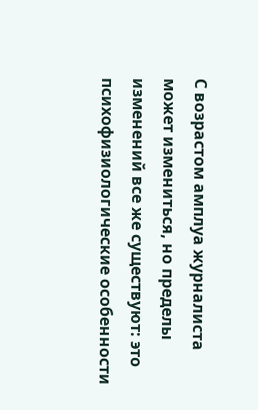С возрастом амплуа журналиста может измениться, но пределы изменений все же существуют: это психофизиологические особенности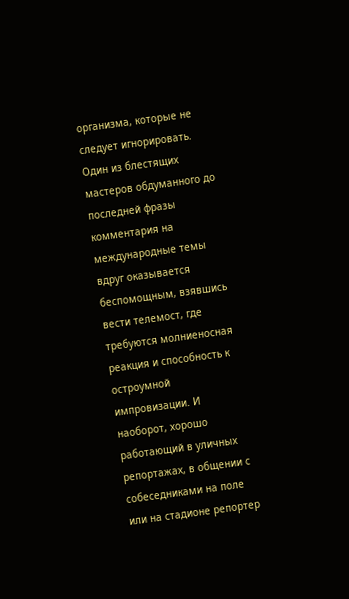организма, которые не следует игнорировать. Один из блестящих мастеров обдуманного до последней фразы комментария на международные темы вдруг оказывается беспомощным, взявшись вести телемост, где требуются молниеносная реакция и способность к остроумной импровизации. И наоборот, хорошо работающий в уличных репортажах, в общении с собеседниками на поле или на стадионе репортер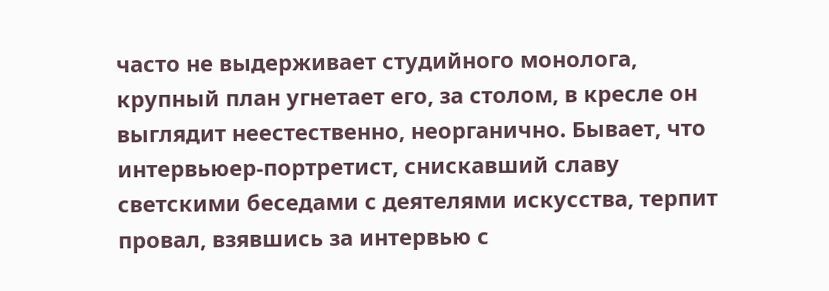часто не выдерживает студийного монолога, крупный план угнетает его, за столом, в кресле он выглядит неестественно, неорганично. Бывает, что интервьюер-портретист, снискавший славу светскими беседами с деятелями искусства, терпит провал, взявшись за интервью с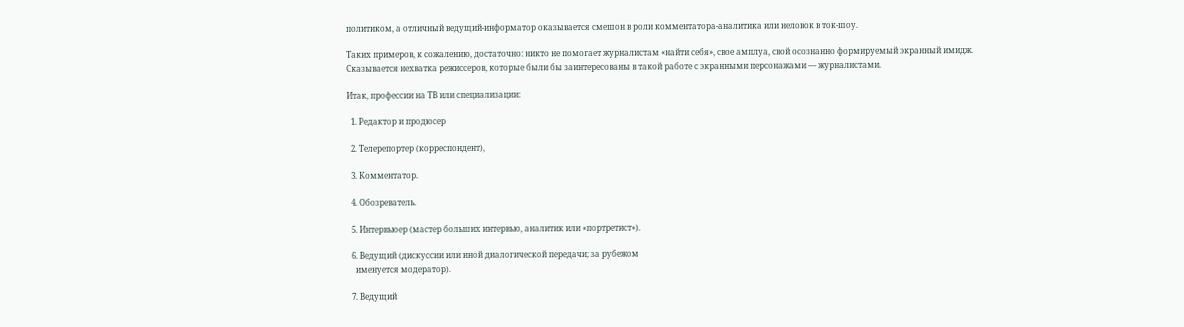политиком, а отличный ведущий-информатор оказывается смешон в роли комментатора-аналитика или неловок в ток-шоу.

Таких примеров, к сожалению, достаточно: никто не помогает журналистам «найти себя», свое амплуа, свой осознанно формируемый экранный имидж. Сказывается нехватка режиссеров, которые были бы заинтересованы в такой работе с экранными персонажами — журналистами.

Итак, профессии на ТВ или специализации:

  1. Редактор и продюсер

  2. Телерепортер (корреспондент),

  3. Комментатор.

  4. Обозреватель.

  5. Интервьюер (мастер больших интервью, аналитик или «портретист»).

  6. Ведущий (дискуссии или иной диалогической передачи; за рубежом
    именуется модератор).

  7. Ведущий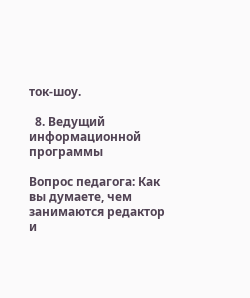ток-шоу.

  8. Ведущий информационной программы

Вопрос педагога: Как вы думаете, чем занимаются редактор и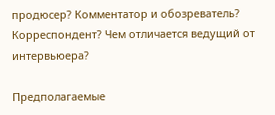продюсер? Комментатор и обозреватель? Корреспондент? Чем отличается ведущий от интервьюера?

Предполагаемые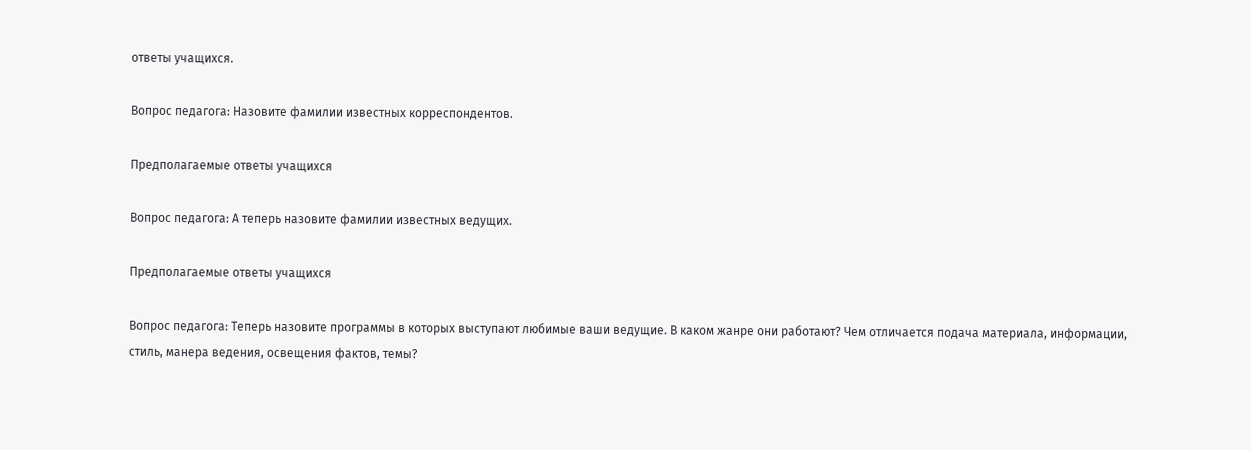ответы учащихся.

Вопрос педагога: Назовите фамилии известных корреспондентов.

Предполагаемые ответы учащихся

Вопрос педагога: А теперь назовите фамилии известных ведущих.

Предполагаемые ответы учащихся

Вопрос педагога: Теперь назовите программы в которых выступают любимые ваши ведущие. В каком жанре они работают? Чем отличается подача материала, информации, стиль, манера ведения, освещения фактов, темы?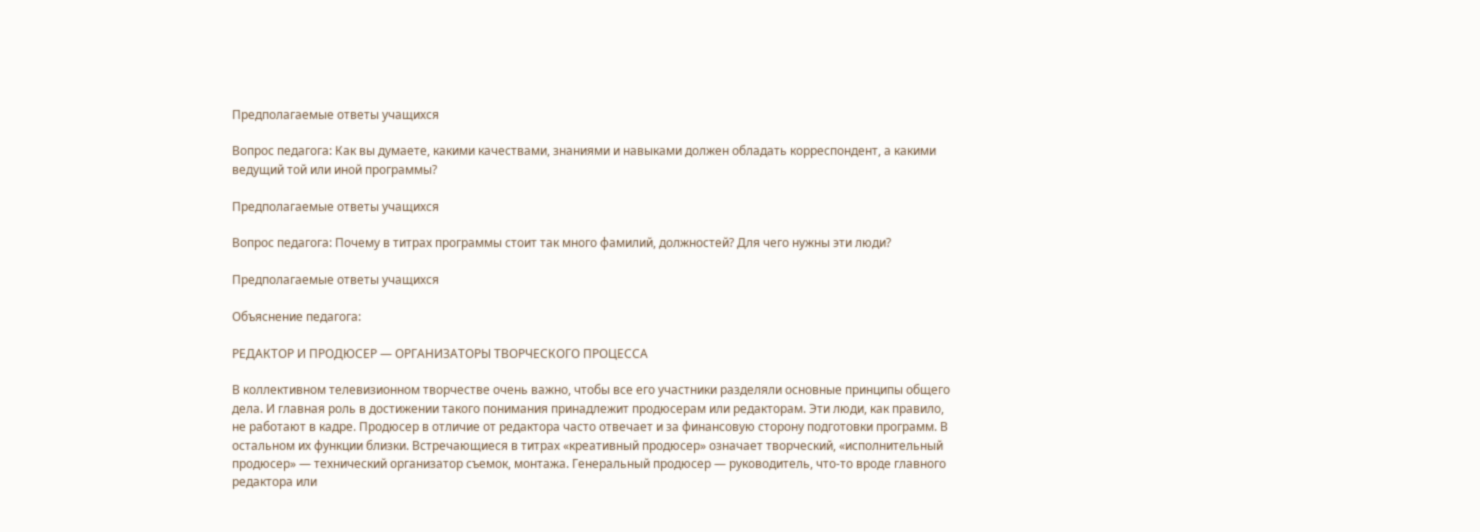Предполагаемые ответы учащихся

Вопрос педагога: Как вы думаете, какими качествами, знаниями и навыками должен обладать корреспондент, а какими ведущий той или иной программы?

Предполагаемые ответы учащихся

Вопрос педагога: Почему в титрах программы стоит так много фамилий, должностей? Для чего нужны эти люди?

Предполагаемые ответы учащихся

Объяснение педагога:

РЕДАКТОР И ПРОДЮСЕР — ОРГАНИЗАТОРЫ ТВОРЧЕСКОГО ПРОЦЕССА

В коллективном телевизионном творчестве очень важно, чтобы все его участники разделяли основные принципы общего дела. И главная роль в достижении такого понимания принадлежит продюсерам или редакторам. Эти люди, как правило, не работают в кадре. Продюсер в отличие от редактора часто отвечает и за финансовую сторону подготовки программ. В остальном их функции близки. Встречающиеся в титрах «креативный продюсер» означает творческий, «исполнительный продюсер» — технический организатор съемок, монтажа. Генеральный продюсер — руководитель, что-то вроде главного редактора или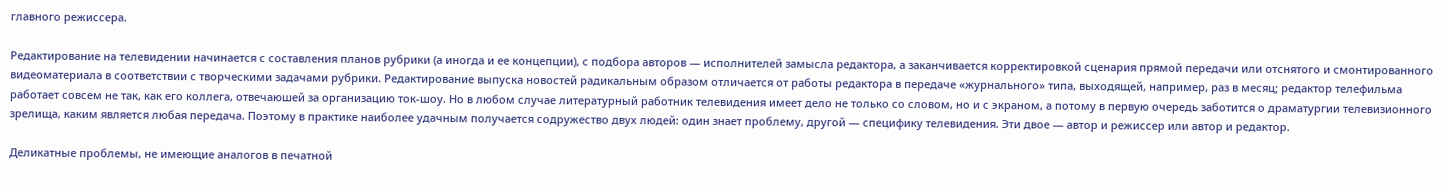главного режиссера.

Редактирование на телевидении начинается с составления планов рубрики (а иногда и ее концепции), с подбора авторов — исполнителей замысла редактора, а заканчивается корректировкой сценария прямой передачи или отснятого и смонтированного видеоматериала в соответствии с творческими задачами рубрики. Редактирование выпуска новостей радикальным образом отличается от работы редактора в передаче «журнального» типа, выходящей, например, раз в месяц; редактор телефильма работает совсем не так, как его коллега, отвечаюшей за организацию ток-шоу. Но в любом случае литературный работник телевидения имеет дело не только со словом, но и с экраном, а потому в первую очередь заботится о драматургии телевизионного зрелища, каким является любая передача. Поэтому в практике наиболее удачным получается содружество двух людей: один знает проблему, другой — специфику телевидения. Эти двое — автор и режиссер или автор и редактор.

Деликатные проблемы, не имеющие аналогов в печатной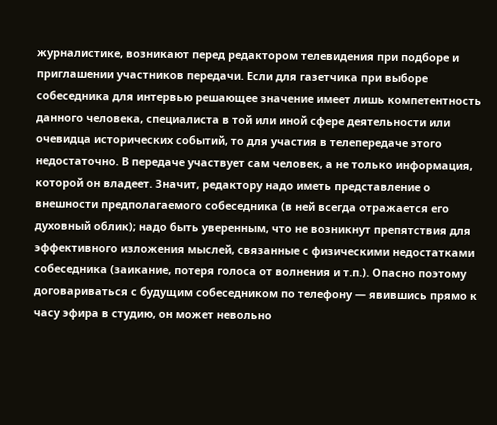журналистике, возникают перед редактором телевидения при подборе и приглашении участников передачи. Если для газетчика при выборе собеседника для интервью решающее значение имеет лишь компетентность данного человека, специалиста в той или иной сфере деятельности или очевидца исторических событий, то для участия в телепередаче этого недостаточно. В передаче участвует сам человек, а не только информация, которой он владеет. Значит, редактору надо иметь представление о внешности предполагаемого собеседника (в ней всегда отражается его духовный облик); надо быть уверенным, что не возникнут препятствия для эффективного изложения мыслей, связанные с физическими недостатками собеседника (заикание, потеря голоса от волнения и т.п.). Опасно поэтому договариваться с будущим собеседником по телефону — явившись прямо к часу эфира в студию, он может невольно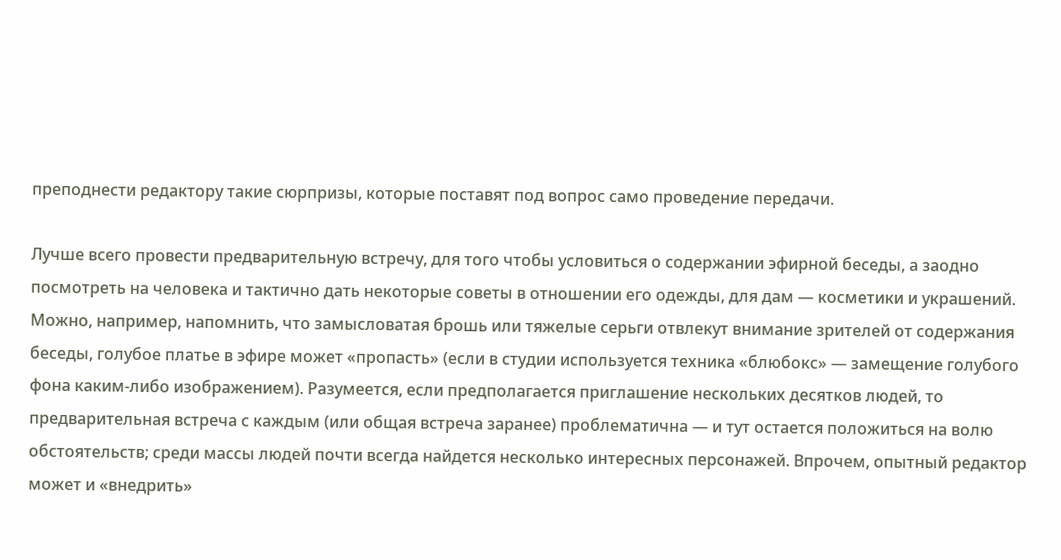преподнести редактору такие сюрпризы, которые поставят под вопрос само проведение передачи.

Лучше всего провести предварительную встречу, для того чтобы условиться о содержании эфирной беседы, а заодно посмотреть на человека и тактично дать некоторые советы в отношении его одежды, для дам — косметики и украшений. Можно, например, напомнить, что замысловатая брошь или тяжелые серьги отвлекут внимание зрителей от содержания беседы, голубое платье в эфире может «пропасть» (если в студии используется техника «блюбокс» — замещение голубого фона каким-либо изображением). Разумеется, если предполагается приглашение нескольких десятков людей, то предварительная встреча с каждым (или общая встреча заранее) проблематична — и тут остается положиться на волю обстоятельств; среди массы людей почти всегда найдется несколько интересных персонажей. Впрочем, опытный редактор может и «внедрить»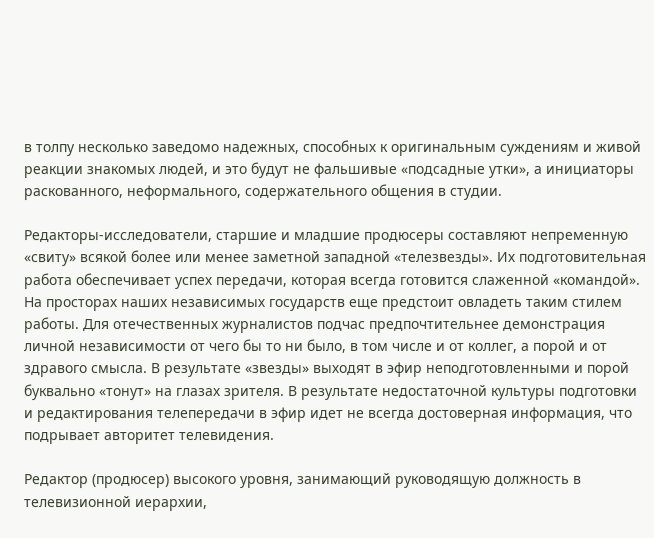в толпу несколько заведомо надежных, способных к оригинальным суждениям и живой реакции знакомых людей, и это будут не фальшивые «подсадные утки», а инициаторы раскованного, неформального, содержательного общения в студии.

Редакторы-исследователи, старшие и младшие продюсеры составляют непременную «свиту» всякой более или менее заметной западной «телезвезды». Их подготовительная работа обеспечивает успех передачи, которая всегда готовится слаженной «командой». На просторах наших независимых государств еще предстоит овладеть таким стилем работы. Для отечественных журналистов подчас предпочтительнее демонстрация личной независимости от чего бы то ни было, в том числе и от коллег, а порой и от здравого смысла. В результате «звезды» выходят в эфир неподготовленными и порой буквально «тонут» на глазах зрителя. В результате недостаточной культуры подготовки и редактирования телепередачи в эфир идет не всегда достоверная информация, что подрывает авторитет телевидения.

Редактор (продюсер) высокого уровня, занимающий руководящую должность в телевизионной иерархии,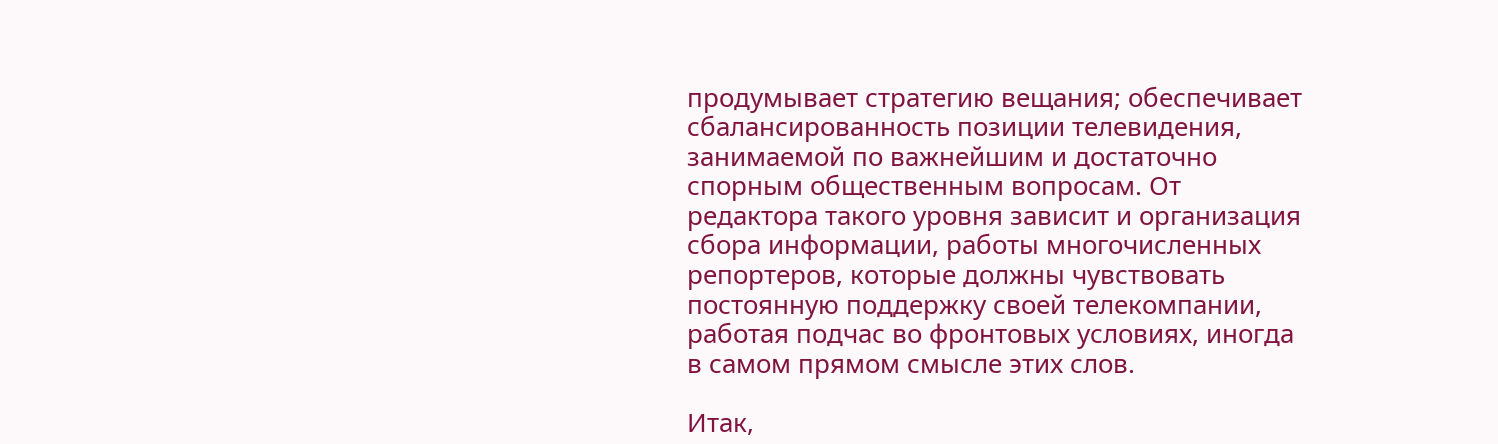продумывает стратегию вещания; обеспечивает сбалансированность позиции телевидения, занимаемой по важнейшим и достаточно спорным общественным вопросам. От редактора такого уровня зависит и организация сбора информации, работы многочисленных репортеров, которые должны чувствовать постоянную поддержку своей телекомпании, работая подчас во фронтовых условиях, иногда в самом прямом смысле этих слов.

Итак,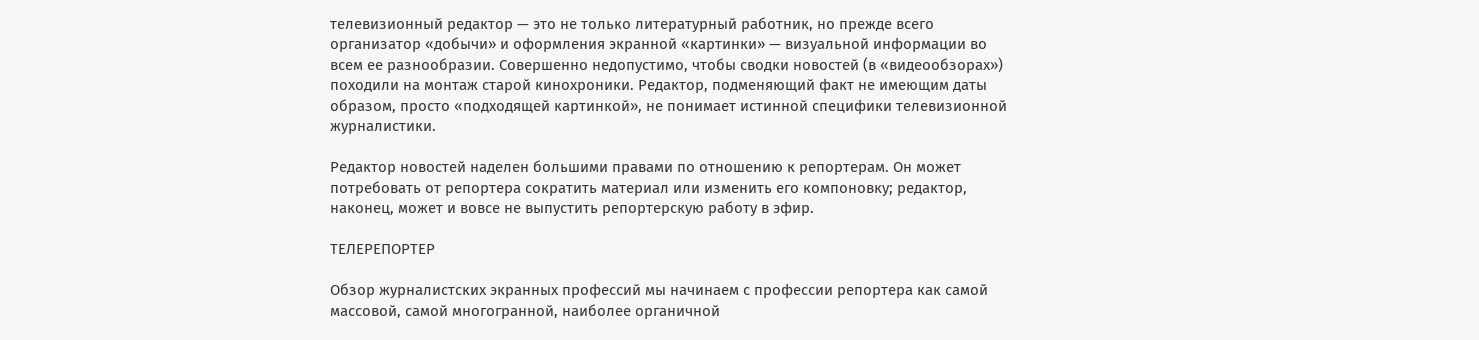телевизионный редактор — это не только литературный работник, но прежде всего организатор «добычи» и оформления экранной «картинки» — визуальной информации во всем ее разнообразии. Совершенно недопустимо, чтобы сводки новостей (в «видеообзорах») походили на монтаж старой кинохроники. Редактор, подменяющий факт не имеющим даты образом, просто «подходящей картинкой», не понимает истинной специфики телевизионной журналистики.

Редактор новостей наделен большими правами по отношению к репортерам. Он может потребовать от репортера сократить материал или изменить его компоновку; редактор, наконец, может и вовсе не выпустить репортерскую работу в эфир.

ТЕЛЕРЕПОРТЕР

Обзор журналистских экранных профессий мы начинаем с профессии репортера как самой массовой, самой многогранной, наиболее органичной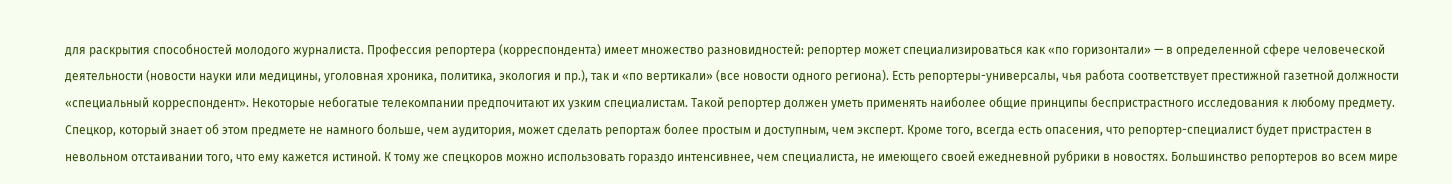для раскрытия способностей молодого журналиста. Профессия репортера (корреспондента) имеет множество разновидностей: репортер может специализироваться как «по горизонтали» — в определенной сфере человеческой деятельности (новости науки или медицины, уголовная хроника, политика, экология и пр.), так и «по вертикали» (все новости одного региона). Есть репортеры-универсалы, чья работа соответствует престижной газетной должности «специальный корреспондент». Некоторые небогатые телекомпании предпочитают их узким специалистам. Такой репортер должен уметь применять наиболее общие принципы беспристрастного исследования к любому предмету. Спецкор, который знает об этом предмете не намного больше, чем аудитория, может сделать репортаж более простым и доступным, чем эксперт. Кроме того, всегда есть опасения, что репортер-специалист будет пристрастен в невольном отстаивании того, что ему кажется истиной. К тому же спецкоров можно использовать гораздо интенсивнее, чем специалиста, не имеющего своей ежедневной рубрики в новостях. Большинство репортеров во всем мире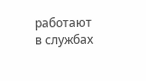работают в службах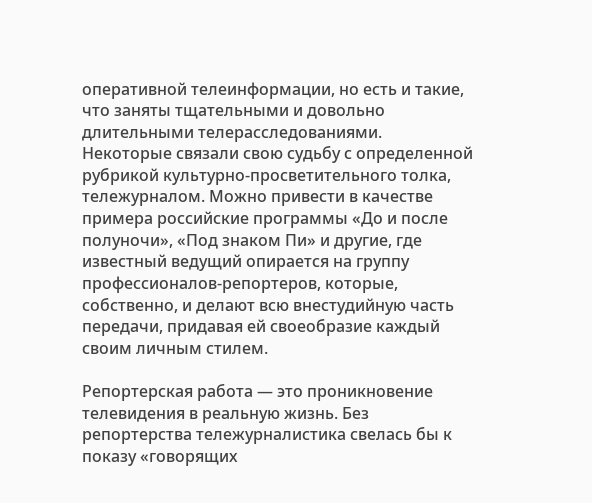оперативной телеинформации, но есть и такие, что заняты тщательными и довольно длительными телерасследованиями. Некоторые связали свою судьбу с определенной рубрикой культурно-просветительного толка, тележурналом. Можно привести в качестве примера российские программы «До и после полуночи», «Под знаком Пи» и другие, где известный ведущий опирается на группу профессионалов-репортеров, которые, собственно, и делают всю внестудийную часть передачи, придавая ей своеобразие каждый своим личным стилем.

Репортерская работа — это проникновение телевидения в реальную жизнь. Без репортерства тележурналистика свелась бы к показу «говорящих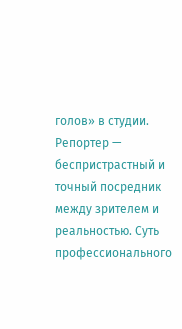голов» в студии. Репортер — беспристрастный и точный посредник между зрителем и реальностью. Суть профессионального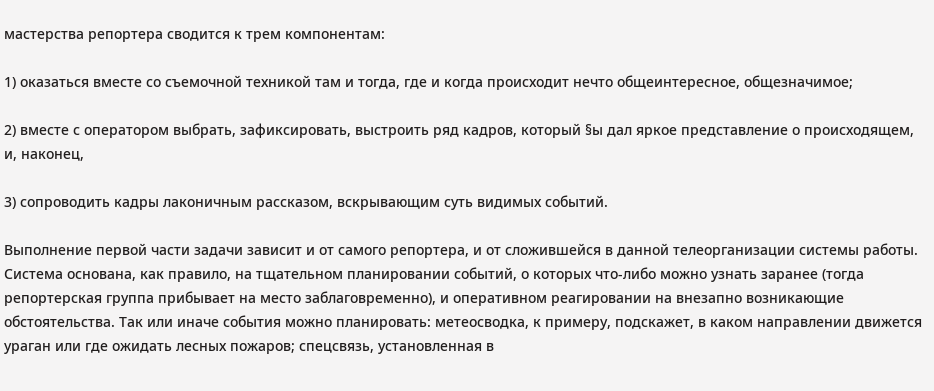мастерства репортера сводится к трем компонентам:

1) оказаться вместе со съемочной техникой там и тогда, где и когда происходит нечто общеинтересное, общезначимое;

2) вместе с оператором выбрать, зафиксировать, выстроить ряд кадров, который §ы дал яркое представление о происходящем, и, наконец,

3) сопроводить кадры лаконичным рассказом, вскрывающим суть видимых событий.

Выполнение первой части задачи зависит и от самого репортера, и от сложившейся в данной телеорганизации системы работы. Система основана, как правило, на тщательном планировании событий, о которых что-либо можно узнать заранее (тогда репортерская группа прибывает на место заблаговременно), и оперативном реагировании на внезапно возникающие обстоятельства. Так или иначе события можно планировать: метеосводка, к примеру, подскажет, в каком направлении движется ураган или где ожидать лесных пожаров; спецсвязь, установленная в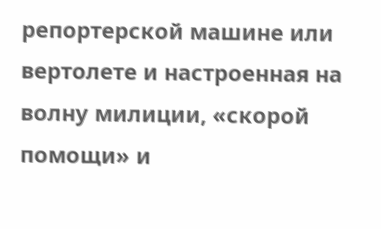репортерской машине или вертолете и настроенная на волну милиции, «скорой помощи» и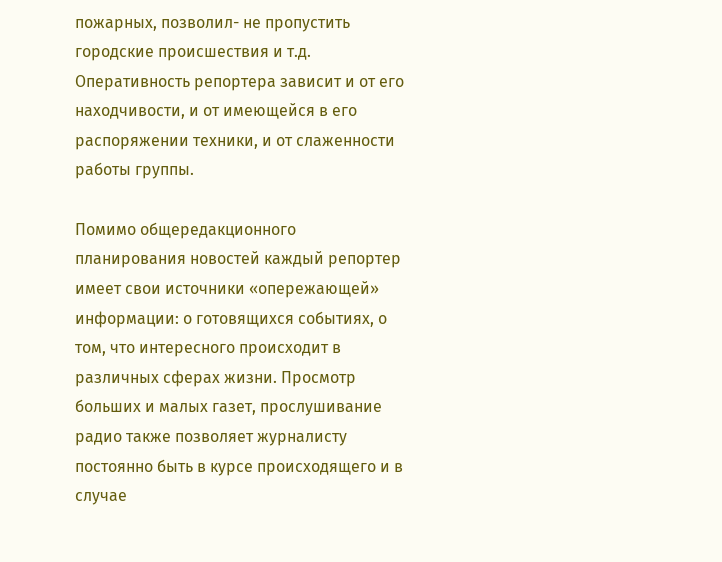пожарных, позволил- не пропустить городские происшествия и т.д. Оперативность репортера зависит и от его находчивости, и от имеющейся в его распоряжении техники, и от слаженности работы группы.

Помимо общередакционного планирования новостей каждый репортер имеет свои источники «опережающей» информации: о готовящихся событиях, о том, что интересного происходит в различных сферах жизни. Просмотр больших и малых газет, прослушивание радио также позволяет журналисту постоянно быть в курсе происходящего и в случае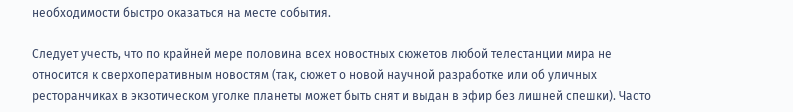необходимости быстро оказаться на месте события.

Следует учесть, что по крайней мере половина всех новостных сюжетов любой телестанции мира не относится к сверхоперативным новостям (так, сюжет о новой научной разработке или об уличных ресторанчиках в экзотическом уголке планеты может быть снят и выдан в эфир без лишней спешки). Часто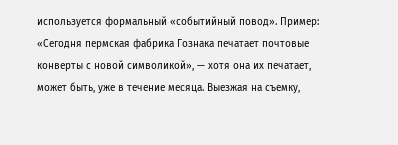используется формальный «событийный повод». Пример: «Сегодня пермская фабрика Гознака печатает почтовые конверты с новой символикой», — хотя она их печатает, может быть, уже в течение месяца. Выезжая на съемку,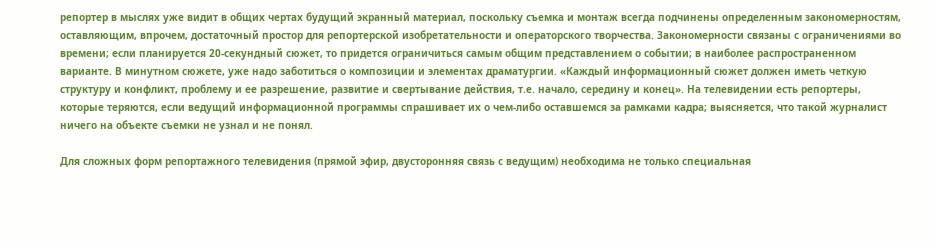репортер в мыслях уже видит в общих чертах будущий экранный материал, поскольку съемка и монтаж всегда подчинены определенным закономерностям, оставляющим, впрочем, достаточный простор для репортерской изобретательности и операторского творчества. Закономерности связаны с ограничениями во времени; если планируется 20-секундный сюжет, то придется ограничиться самым общим представлением о событии; в наиболее распространенном варианте. В минутном сюжете, уже надо заботиться о композиции и элементах драматургии. «Каждый информационный сюжет должен иметь четкую структуру и конфликт, проблему и ее разрешение, развитие и свертывание действия, т.е. начало, середину и конец». На телевидении есть репортеры, которые теряются, если ведущий информационной программы спрашивает их о чем-либо оставшемся за рамками кадра; выясняется, что такой журналист ничего на объекте съемки не узнал и не понял.

Для сложных форм репортажного телевидения (прямой эфир, двусторонняя связь с ведущим) необходима не только специальная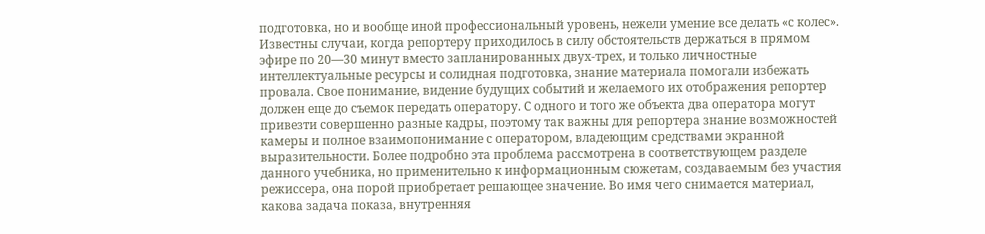подготовка, но и вообще иной профессиональный уровень, нежели умение все делать «с колес». Известны случаи, когда репортеру приходилось в силу обстоятельств держаться в прямом эфире по 20—30 минут вместо запланированных двух-трех, и только личностные интеллектуальные ресурсы и солидная подготовка, знание материала помогали избежать провала. Свое понимание, видение будущих событий и желаемого их отображения репортер должен еще до съемок передать оператору. С одного и того же объекта два оператора могут привезти совершенно разные кадры, поэтому так важны для репортера знание возможностей камеры и полное взаимопонимание с оператором, владеющим средствами экранной выразительности. Более подробно эта проблема рассмотрена в соответствующем разделе данного учебника, но применительно к информационным сюжетам, создаваемым без участия режиссера, она порой приобретает решающее значение. Во имя чего снимается материал, какова задача показа, внутренняя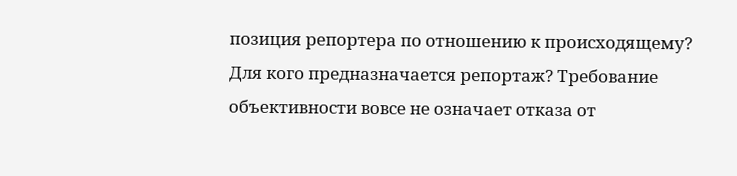позиция репортера по отношению к происходящему? Для кого предназначается репортаж? Требование объективности вовсе не означает отказа от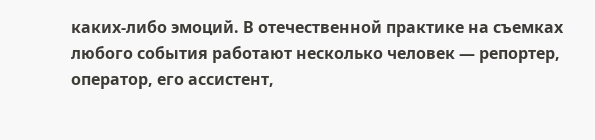каких-либо эмоций. В отечественной практике на съемках любого события работают несколько человек — репортер, оператор, его ассистент,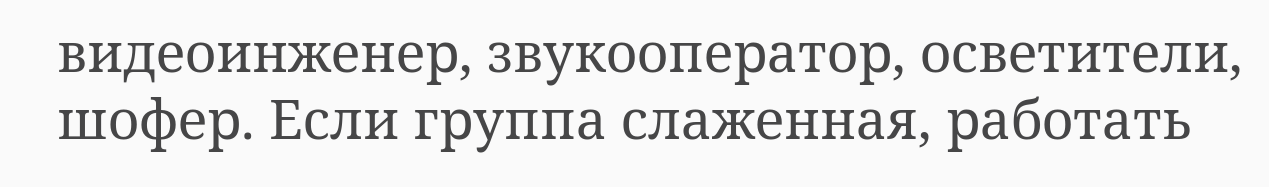видеоинженер, звукооператор, осветители, шофер. Если группа слаженная, работать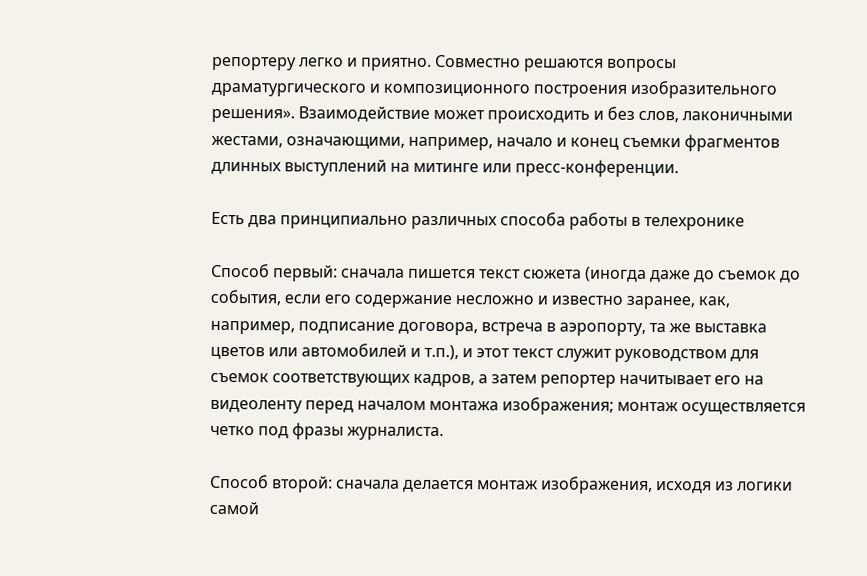репортеру легко и приятно. Совместно решаются вопросы драматургического и композиционного построения изобразительного решения». Взаимодействие может происходить и без слов, лаконичными жестами, означающими, например, начало и конец съемки фрагментов длинных выступлений на митинге или пресс-конференции.

Есть два принципиально различных способа работы в телехронике

Способ первый: сначала пишется текст сюжета (иногда даже до съемок до события, если его содержание несложно и известно заранее, как, например, подписание договора, встреча в аэропорту, та же выставка цветов или автомобилей и т.п.), и этот текст служит руководством для съемок соответствующих кадров, а затем репортер начитывает его на видеоленту перед началом монтажа изображения; монтаж осуществляется четко под фразы журналиста.

Способ второй: сначала делается монтаж изображения, исходя из логики самой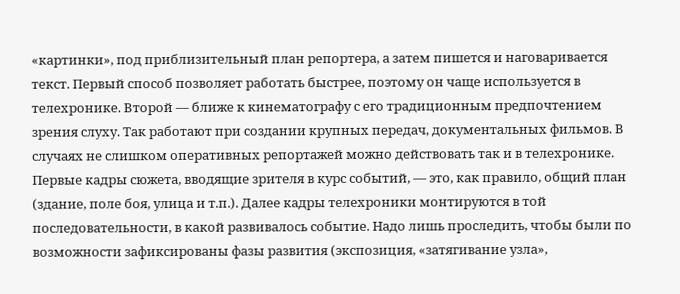«картинки», под приблизительный план репортера, а затем пишется и наговаривается текст. Первый способ позволяет работать быстрее, поэтому он чаще используется в телехронике. Второй — ближе к кинематографу с его традиционным предпочтением зрения слуху. Так работают при создании крупных передач, документальных фильмов. В случаях не слишком оперативных репортажей можно действовать так и в телехронике. Первые кадры сюжета, вводящие зрителя в курс событий, — это, как правило, общий план (здание, поле боя, улица и т.п.). Далее кадры телехроники монтируются в той последовательности, в какой развивалось событие. Надо лишь проследить, чтобы были по возможности зафиксированы фазы развития (экспозиция, «затягивание узла»,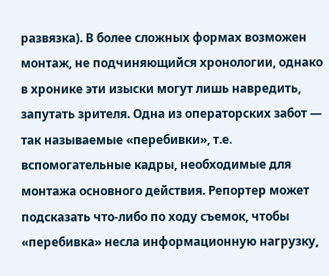развязка). В более сложных формах возможен монтаж, не подчиняющийся хронологии, однако в хронике эти изыски могут лишь навредить, запутать зрителя. Одна из операторских забот — так называемые «перебивки», т.е. вспомогательные кадры, необходимые для монтажа основного действия. Репортер может подсказать что-либо по ходу съемок, чтобы «перебивка» несла информационную нагрузку,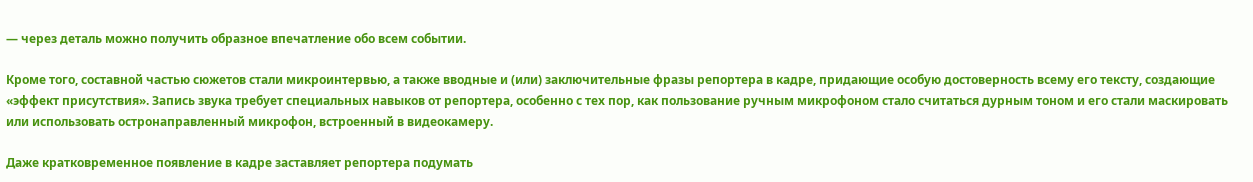— через деталь можно получить образное впечатление обо всем событии.

Кроме того, составной частью сюжетов стали микроинтервью, а также вводные и (или) заключительные фразы репортера в кадре, придающие особую достоверность всему его тексту, создающие «эффект присутствия». Запись звука требует специальных навыков от репортера, особенно с тех пор, как пользование ручным микрофоном стало считаться дурным тоном и его стали маскировать или использовать остронаправленный микрофон, встроенный в видеокамеру.

Даже кратковременное появление в кадре заставляет репортера подумать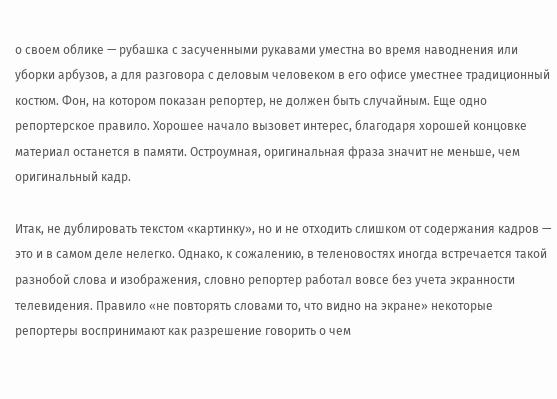о своем облике — рубашка с засученными рукавами уместна во время наводнения или уборки арбузов, а для разговора с деловым человеком в его офисе уместнее традиционный костюм. Фон, на котором показан репортер, не должен быть случайным. Еще одно репортерское правило. Хорошее начало вызовет интерес, благодаря хорошей концовке материал останется в памяти. Остроумная, оригинальная фраза значит не меньше, чем оригинальный кадр.

Итак, не дублировать текстом «картинку», но и не отходить слишком от содержания кадров — это и в самом деле нелегко. Однако, к сожалению, в теленовостях иногда встречается такой разнобой слова и изображения, словно репортер работал вовсе без учета экранности телевидения. Правило «не повторять словами то, что видно на экране» некоторые репортеры воспринимают как разрешение говорить о чем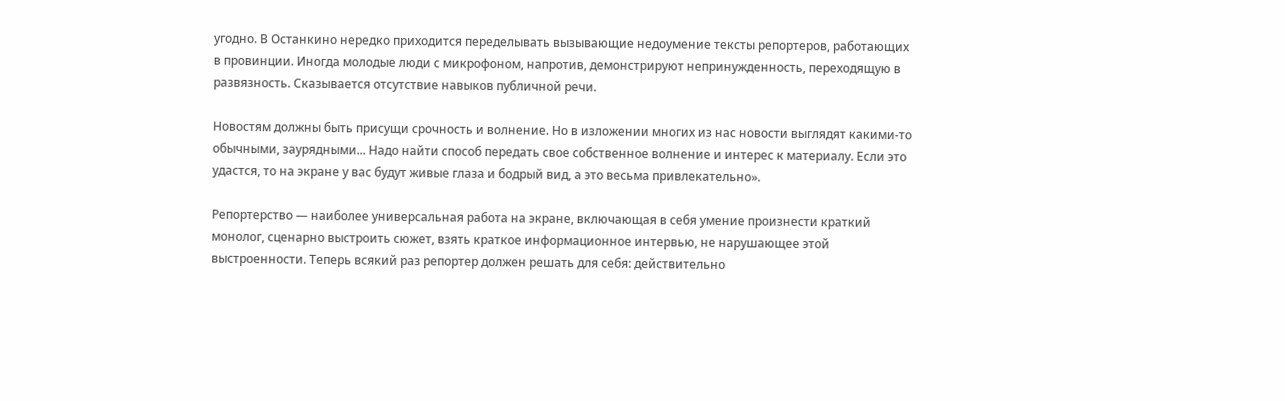угодно. В Останкино нередко приходится переделывать вызывающие недоумение тексты репортеров, работающих в провинции. Иногда молодые люди с микрофоном, напротив, демонстрируют непринужденность, переходящую в развязность. Сказывается отсутствие навыков публичной речи.

Новостям должны быть присущи срочность и волнение. Но в изложении многих из нас новости выглядят какими-то обычными, заурядными... Надо найти способ передать свое собственное волнение и интерес к материалу. Если это удастся, то на экране у вас будут живые глаза и бодрый вид, а это весьма привлекательно».

Репортерство — наиболее универсальная работа на экране, включающая в себя умение произнести краткий монолог, сценарно выстроить сюжет, взять краткое информационное интервью, не нарушающее этой выстроенности. Теперь всякий раз репортер должен решать для себя: действительно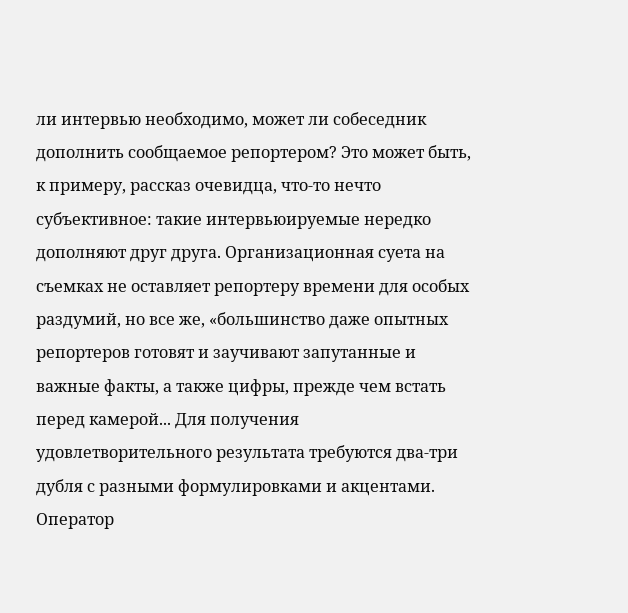ли интервью необходимо, может ли собеседник дополнить сообщаемое репортером? Это может быть, к примеру, рассказ очевидца, что-то нечто субъективное: такие интервьюируемые нередко дополняют друг друга. Организационная суета на съемках не оставляет репортеру времени для особых раздумий, но все же, «большинство даже опытных репортеров готовят и заучивают запутанные и важные факты, а также цифры, прежде чем встать перед камерой... Для получения удовлетворительного результата требуются два-три дубля с разными формулировками и акцентами. Оператор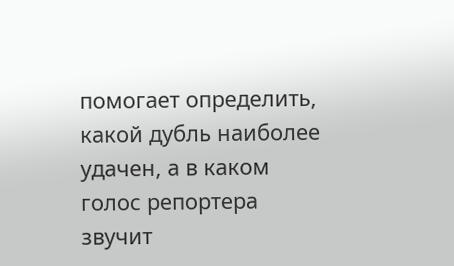помогает определить, какой дубль наиболее удачен, а в каком голос репортера звучит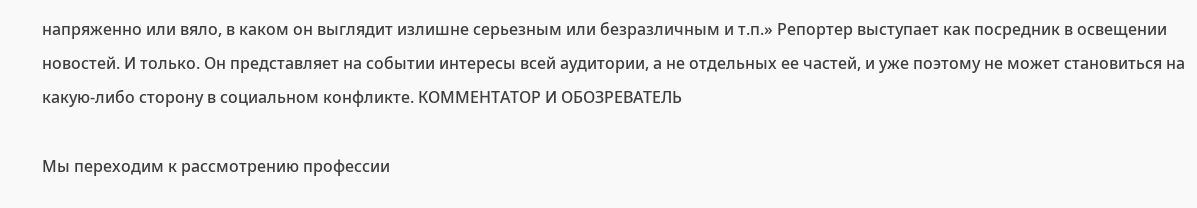напряженно или вяло, в каком он выглядит излишне серьезным или безразличным и т.п.» Репортер выступает как посредник в освещении новостей. И только. Он представляет на событии интересы всей аудитории, а не отдельных ее частей, и уже поэтому не может становиться на какую-либо сторону в социальном конфликте. КОММЕНТАТОР И ОБОЗРЕВАТЕЛЬ

Мы переходим к рассмотрению профессии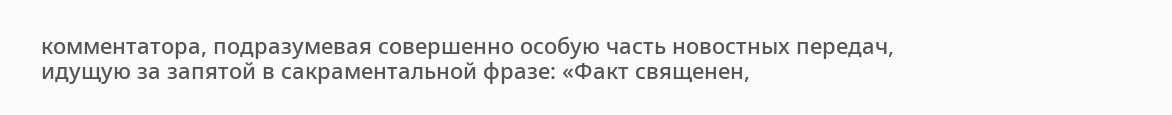комментатора, подразумевая совершенно особую часть новостных передач, идущую за запятой в сакраментальной фразе: «Факт священен,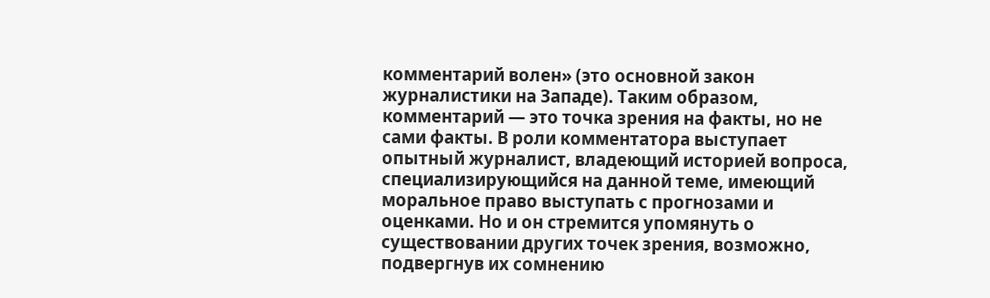комментарий волен» (это основной закон журналистики на Западе). Таким образом, комментарий — это точка зрения на факты, но не сами факты. В роли комментатора выступает опытный журналист, владеющий историей вопроса, специализирующийся на данной теме, имеющий моральное право выступать с прогнозами и оценками. Но и он стремится упомянуть о существовании других точек зрения, возможно, подвергнув их сомнению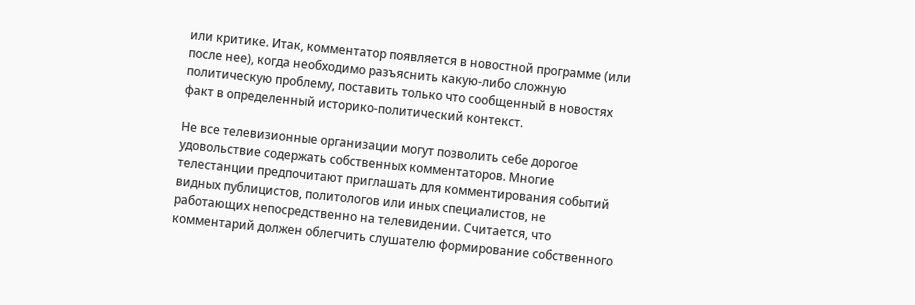или критике. Итак, комментатор появляется в новостной программе (или после нее), когда необходимо разъяснить какую-либо сложную политическую проблему, поставить только что сообщенный в новостях факт в определенный историко-политический контекст.

Не все телевизионные организации могут позволить себе дорогое удовольствие содержать собственных комментаторов. Многие телестанции предпочитают приглашать для комментирования событий видных публицистов, политологов или иных специалистов, не работающих непосредственно на телевидении. Считается, что комментарий должен облегчить слушателю формирование собственного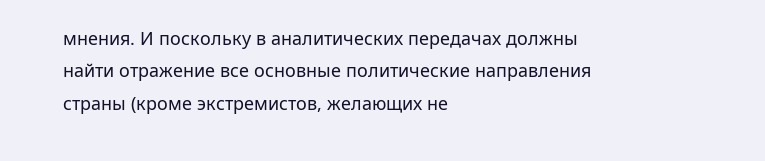мнения. И поскольку в аналитических передачах должны найти отражение все основные политические направления страны (кроме экстремистов, желающих не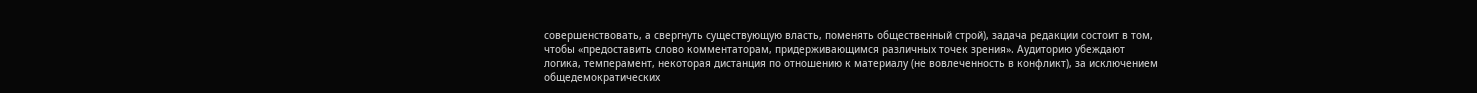совершенствовать, а свергнуть существующую власть, поменять общественный строй), задача редакции состоит в том, чтобы «предоставить слово комментаторам, придерживающимся различных точек зрения». Аудиторию убеждают логика, темперамент, некоторая дистанция по отношению к материалу (не вовлеченность в конфликт), за исключением общедемократических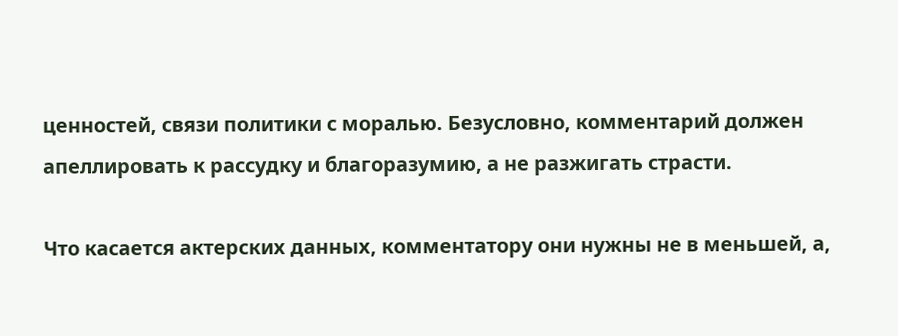ценностей, связи политики с моралью. Безусловно, комментарий должен апеллировать к рассудку и благоразумию, а не разжигать страсти.

Что касается актерских данных, комментатору они нужны не в меньшей, а,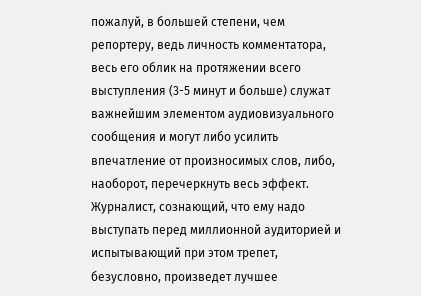пожалуй, в большей степени, чем репортеру, ведь личность комментатора, весь его облик на протяжении всего выступления (3-5 минут и больше) служат важнейшим элементом аудиовизуального сообщения и могут либо усилить впечатление от произносимых слов, либо, наоборот, перечеркнуть весь эффект. Журналист, сознающий, что ему надо выступать перед миллионной аудиторией и испытывающий при этом трепет, безусловно, произведет лучшее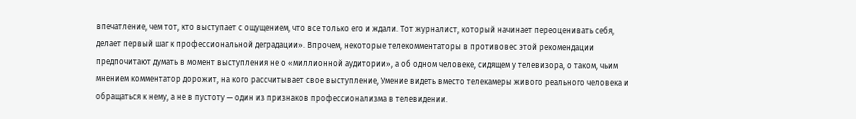впечатление, чем тот, кто выступает с ощущением, что все только его и ждали. Тот журналист, который начинает переоценивать себя, делает первый шаг к профессиональной деградации». Впрочем, некоторые телекомментаторы в противовес этой рекомендации предпочитают думать в момент выступления не о «миллионной аудитории», а об одном человеке, сидящем у телевизора, о таком, чьим мнением комментатор дорожит, на кого рассчитывает свое выступление, Умение видеть вместо телекамеры живого реального человека и обращаться к нему, а не в пустоту — один из признаков профессионализма в телевидении.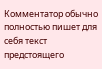Комментатор обычно полностью пишет для себя текст предстоящего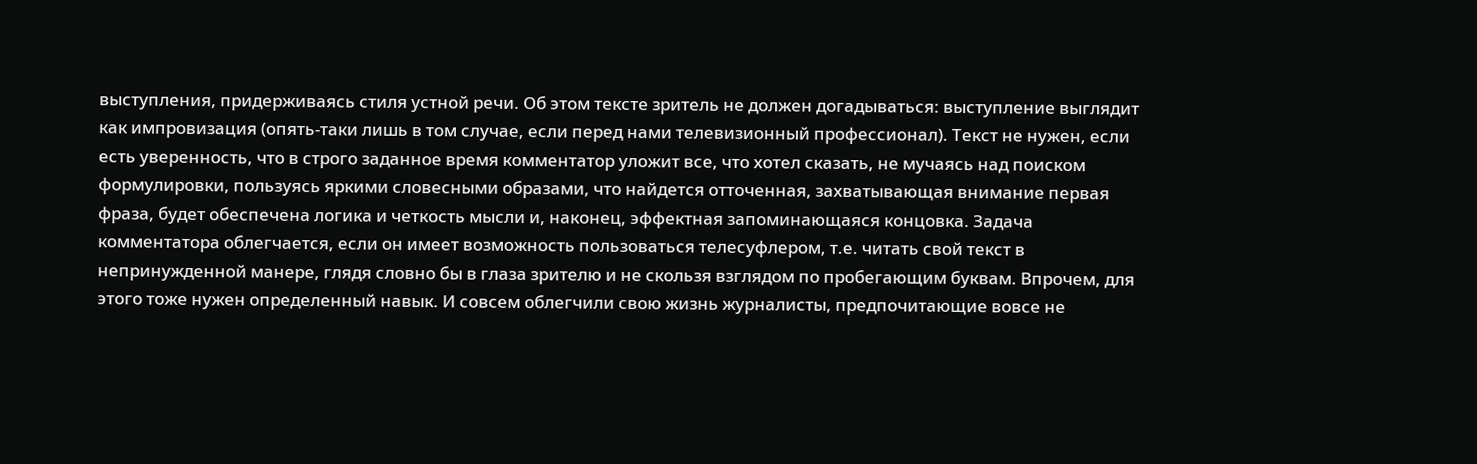выступления, придерживаясь стиля устной речи. Об этом тексте зритель не должен догадываться: выступление выглядит как импровизация (опять-таки лишь в том случае, если перед нами телевизионный профессионал). Текст не нужен, если есть уверенность, что в строго заданное время комментатор уложит все, что хотел сказать, не мучаясь над поиском формулировки, пользуясь яркими словесными образами, что найдется отточенная, захватывающая внимание первая фраза, будет обеспечена логика и четкость мысли и, наконец, эффектная запоминающаяся концовка. Задача комментатора облегчается, если он имеет возможность пользоваться телесуфлером, т.е. читать свой текст в непринужденной манере, глядя словно бы в глаза зрителю и не скользя взглядом по пробегающим буквам. Впрочем, для этого тоже нужен определенный навык. И совсем облегчили свою жизнь журналисты, предпочитающие вовсе не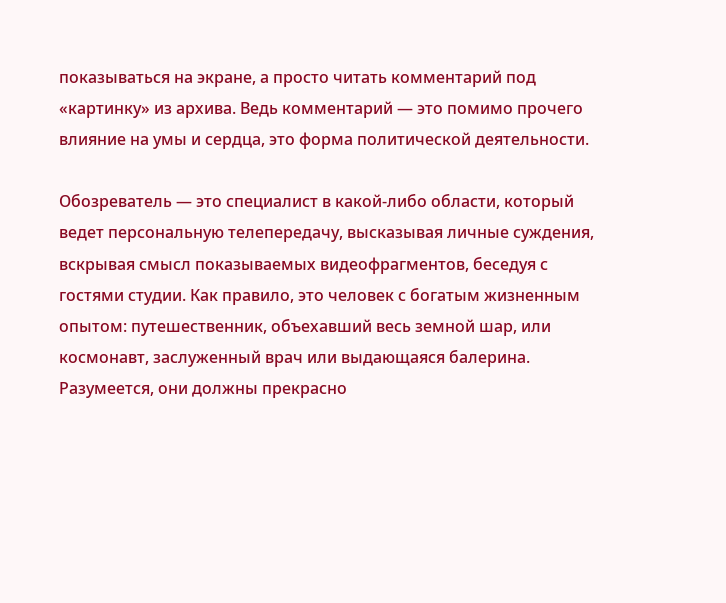показываться на экране, а просто читать комментарий под «картинку» из архива. Ведь комментарий — это помимо прочего влияние на умы и сердца, это форма политической деятельности.

Обозреватель — это специалист в какой-либо области, который ведет персональную телепередачу, высказывая личные суждения, вскрывая смысл показываемых видеофрагментов, беседуя с гостями студии. Как правило, это человек с богатым жизненным опытом: путешественник, объехавший весь земной шар, или космонавт, заслуженный врач или выдающаяся балерина. Разумеется, они должны прекрасно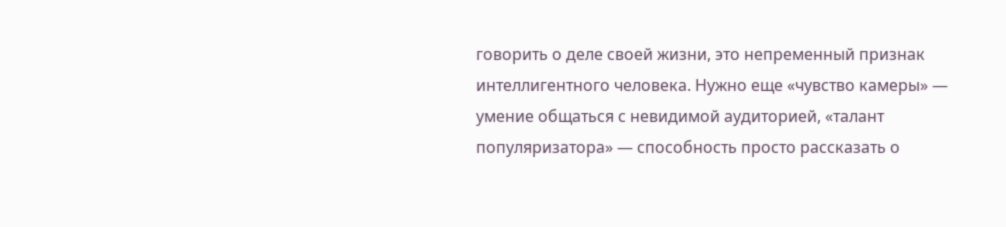говорить о деле своей жизни, это непременный признак интеллигентного человека. Нужно еще «чувство камеры» — умение общаться с невидимой аудиторией, «талант популяризатора» — способность просто рассказать о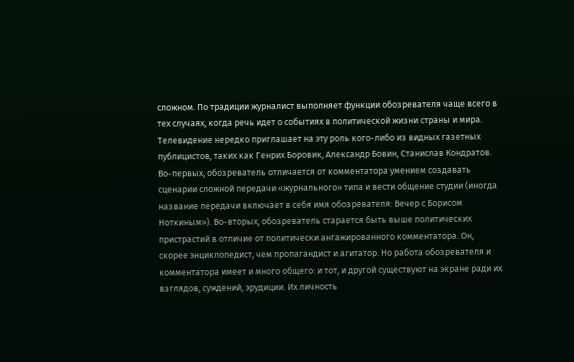сложном. По традиции журналист выполняет функции обозревателя чаще всего в тех случаях, когда речь идет о событиях в политической жизни страны и мира. Телевидение нередко приглашает на эту роль кого-либо из видных газетных публицистов, таких как Генрих Боровик, Александр Бовин, Станислав Кондратов. Во-первых, обозреватель отличается от комментатора умением создавать сценарии сложной передачи «журнального» типа и вести общение студии (иногда название передачи включает в себя имя обозревателя: Вечер с Борисом Ноткиным»). Во-вторых, обозреватель старается быть выше политических пристрастий в отличие от политически ангажированного комментатора. Он, скорее энциклопедист, чем пропагандист и агитатор. Но работа обозревателя и комментатора имеет и много общего: и тот, и другой существуют на экране ради их взглядов, суждений, эрудиции. Их личность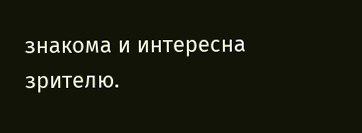знакома и интересна зрителю.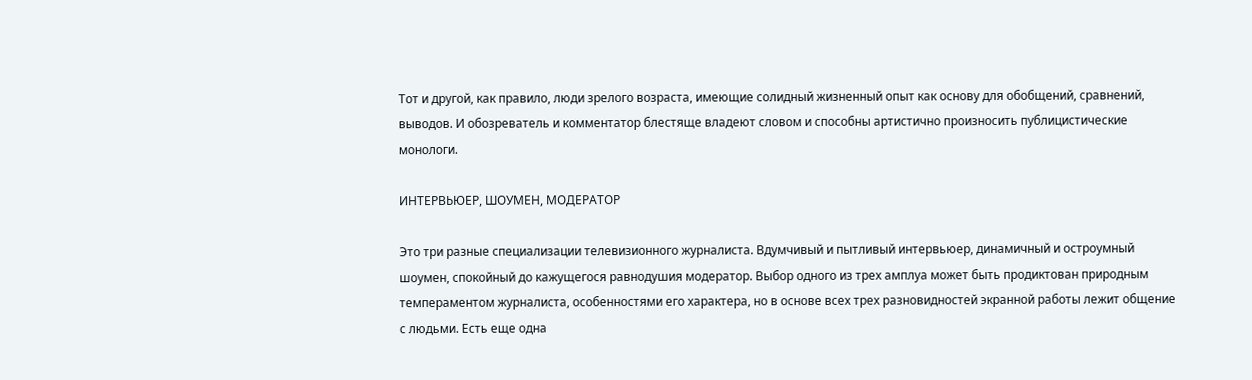Тот и другой, как правило, люди зрелого возраста, имеющие солидный жизненный опыт как основу для обобщений, сравнений, выводов. И обозреватель и комментатор блестяще владеют словом и способны артистично произносить публицистические монологи.

ИНТЕРВЬЮЕР, ШОУМЕН, МОДЕРАТОР

Это три разные специализации телевизионного журналиста. Вдумчивый и пытливый интервьюер, динамичный и остроумный шоумен, спокойный до кажущегося равнодушия модератор. Выбор одного из трех амплуа может быть продиктован природным темпераментом журналиста, особенностями его характера, но в основе всех трех разновидностей экранной работы лежит общение с людьми. Есть еще одна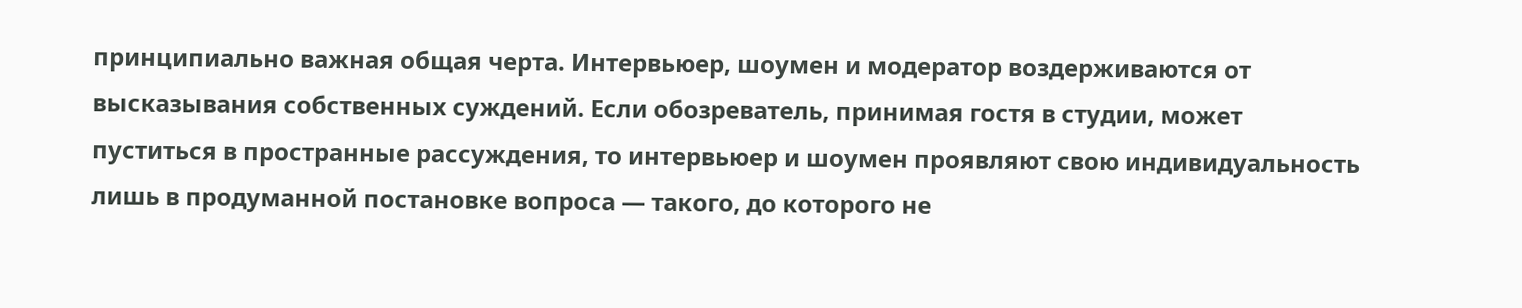принципиально важная общая черта. Интервьюер, шоумен и модератор воздерживаются от высказывания собственных суждений. Если обозреватель, принимая гостя в студии, может пуститься в пространные рассуждения, то интервьюер и шоумен проявляют свою индивидуальность лишь в продуманной постановке вопроса — такого, до которого не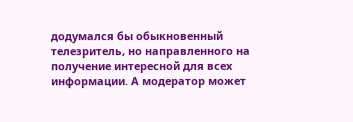додумался бы обыкновенный телезритель, но направленного на получение интересной для всех информации. А модератор может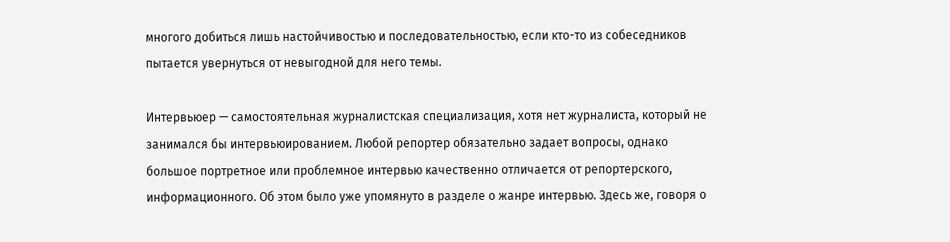многого добиться лишь настойчивостью и последовательностью, если кто-то из собеседников пытается увернуться от невыгодной для него темы.

Интервьюер — самостоятельная журналистская специализация, хотя нет журналиста, который не занимался бы интервьюированием. Любой репортер обязательно задает вопросы, однако большое портретное или проблемное интервью качественно отличается от репортерского, информационного. Об этом было уже упомянуто в разделе о жанре интервью. Здесь же, говоря о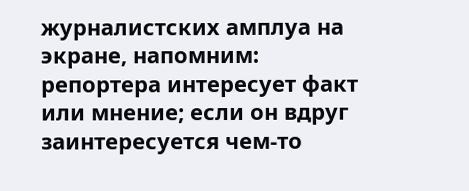журналистских амплуа на экране, напомним: репортера интересует факт или мнение; если он вдруг заинтересуется чем-то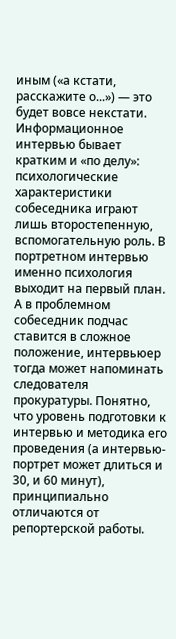иным («а кстати, расскажите о...») — это будет вовсе некстати. Информационное интервью бывает кратким и «по делу»: психологические характеристики собеседника играют лишь второстепенную, вспомогательную роль. В портретном интервью именно психология выходит на первый план. А в проблемном собеседник подчас ставится в сложное положение, интервьюер тогда может напоминать следователя прокуратуры. Понятно, что уровень подготовки к интервью и методика его проведения (а интервью-портрет может длиться и 30, и 60 минут), принципиально отличаются от репортерской работы.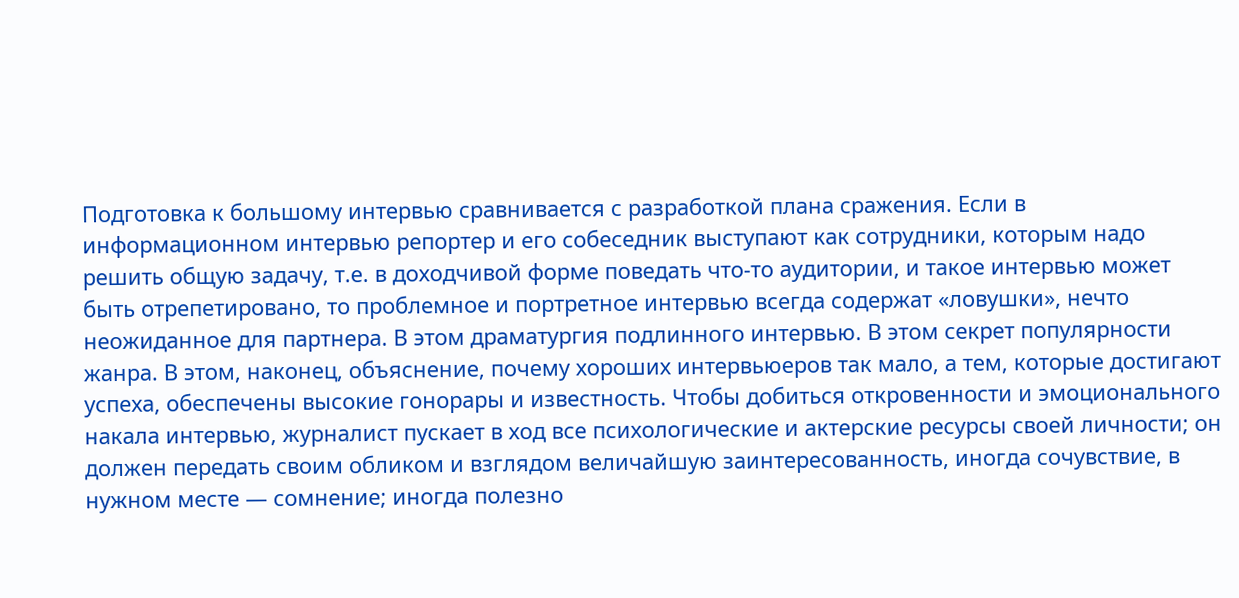Подготовка к большому интервью сравнивается с разработкой плана сражения. Если в информационном интервью репортер и его собеседник выступают как сотрудники, которым надо решить общую задачу, т.е. в доходчивой форме поведать что-то аудитории, и такое интервью может быть отрепетировано, то проблемное и портретное интервью всегда содержат «ловушки», нечто неожиданное для партнера. В этом драматургия подлинного интервью. В этом секрет популярности жанра. В этом, наконец, объяснение, почему хороших интервьюеров так мало, а тем, которые достигают успеха, обеспечены высокие гонорары и известность. Чтобы добиться откровенности и эмоционального накала интервью, журналист пускает в ход все психологические и актерские ресурсы своей личности; он должен передать своим обликом и взглядом величайшую заинтересованность, иногда сочувствие, в нужном месте — сомнение; иногда полезно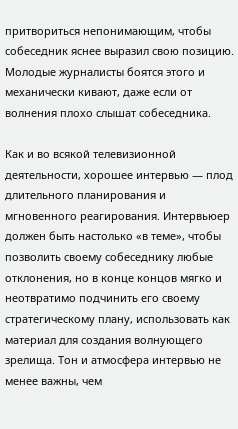притвориться непонимающим, чтобы собеседник яснее выразил свою позицию. Молодые журналисты боятся этого и механически кивают, даже если от волнения плохо слышат собеседника.

Как и во всякой телевизионной деятельности, хорошее интервью — плод длительного планирования и мгновенного реагирования. Интервьюер должен быть настолько «в теме», чтобы позволить своему собеседнику любые отклонения, но в конце концов мягко и неотвратимо подчинить его своему стратегическому плану, использовать как материал для создания волнующего зрелища. Тон и атмосфера интервью не менее важны, чем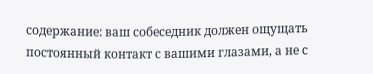содержание: ваш собеседник должен ощущать постоянный контакт с вашими глазами, а не с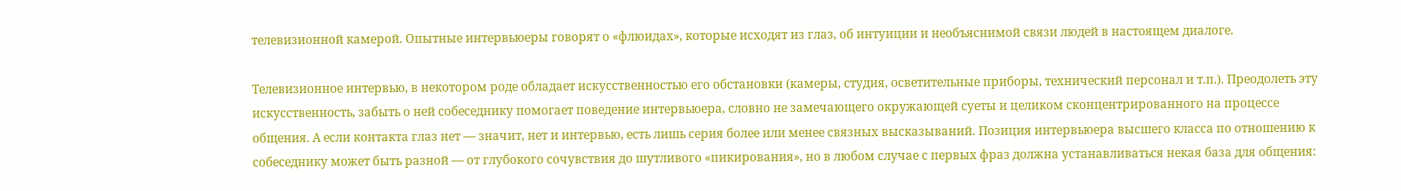телевизионной камерой. Опытные интервьюеры говорят о «флюидах», которые исходят из глаз, об интуиции и необъяснимой связи людей в настоящем диалоге.

Телевизионное интервью, в некотором роде обладает искусственностью его обстановки (камеры, студия, осветительные приборы, технический персонал и т.п.). Преодолеть эту искусственность, забыть о ней собеседнику помогает поведение интервьюера, словно не замечающего окружающей суеты и целиком сконцентрированного на процессе общения. А если контакта глаз нет — значит, нет и интервью, есть лишь серия более или менее связных высказываний. Позиция интервьюера высшего класса по отношению к собеседнику может быть разной — от глубокого сочувствия до шутливого «пикирования», но в любом случае с первых фраз должна устанавливаться некая база для общения: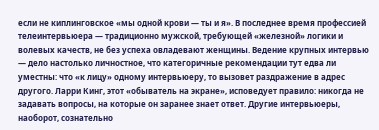если не киплинговское «мы одной крови — ты и я». В последнее время профессией телеинтервьюера — традиционно мужской, требующей «железной» логики и волевых качеств, не без успеха овладевают женщины. Ведение крупных интервью — дело настолько личностное, что категоричные рекомендации тут едва ли уместны: что «к лицу» одному интервьюеру, то вызовет раздражение в адрес другого. Ларри Кинг, этот «обыватель на экране», исповедует правило: никогда не задавать вопросы, на которые он заранее знает ответ. Другие интервьюеры, наоборот, сознательно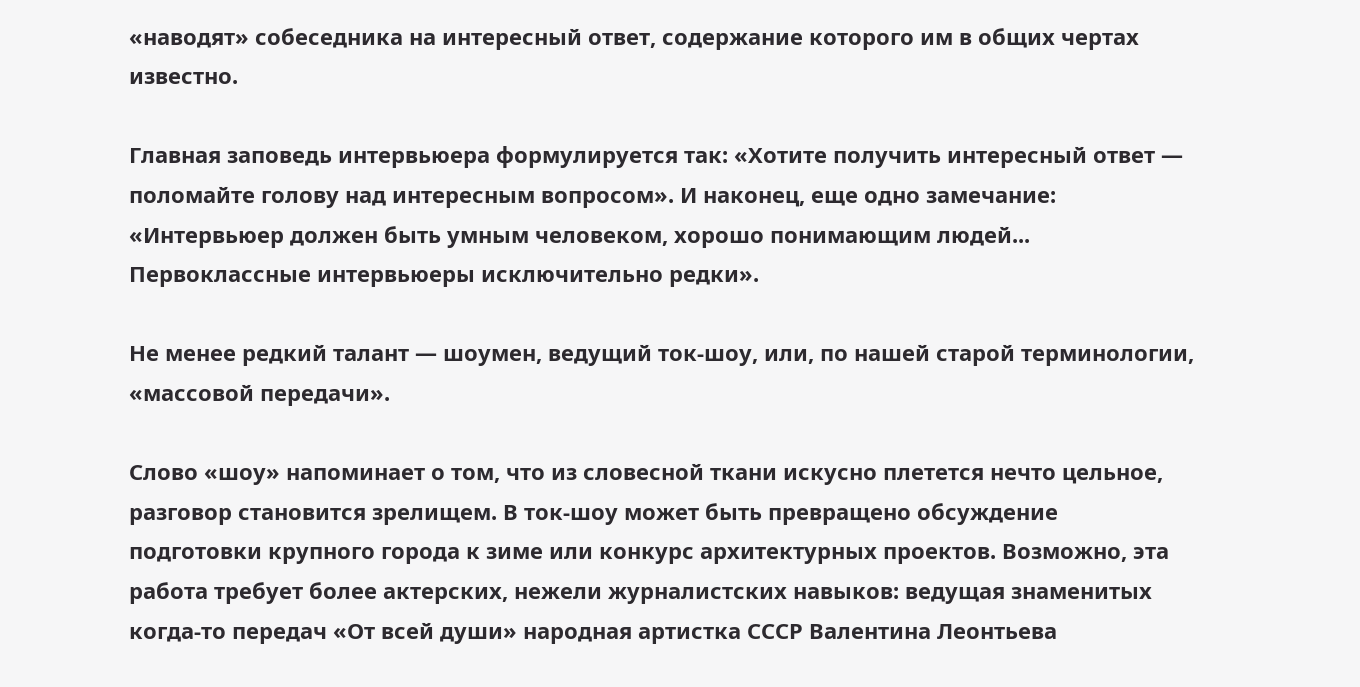«наводят» собеседника на интересный ответ, содержание которого им в общих чертах известно.

Главная заповедь интервьюера формулируется так: «Хотите получить интересный ответ — поломайте голову над интересным вопросом». И наконец, еще одно замечание: «Интервьюер должен быть умным человеком, хорошо понимающим людей... Первоклассные интервьюеры исключительно редки».

Не менее редкий талант — шоумен, ведущий ток-шоу, или, по нашей старой терминологии, «массовой передачи».

Слово «шоу» напоминает о том, что из словесной ткани искусно плетется нечто цельное, разговор становится зрелищем. В ток-шоу может быть превращено обсуждение подготовки крупного города к зиме или конкурс архитектурных проектов. Возможно, эта работа требует более актерских, нежели журналистских навыков: ведущая знаменитых когда-то передач «От всей души» народная артистка СССР Валентина Леонтьева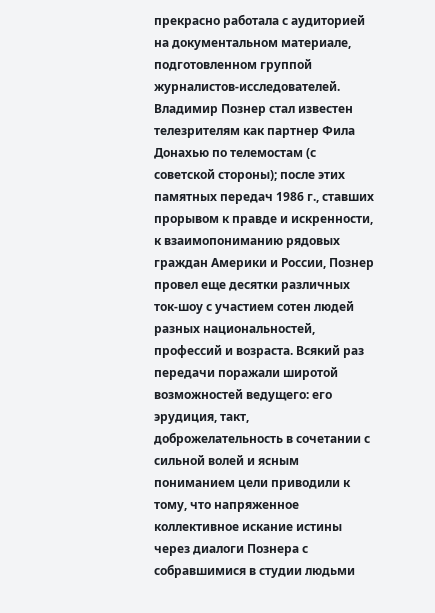прекрасно работала с аудиторией на документальном материале, подготовленном группой журналистов-исследователей. Владимир Познер стал известен телезрителям как партнер Фила Донахью по телемостам (с советской стороны); после этих памятных передач 1986 г., ставших прорывом к правде и искренности, к взаимопониманию рядовых граждан Америки и России, Познер провел еще десятки различных ток-шоу с участием сотен людей разных национальностей, профессий и возраста. Всякий раз передачи поражали широтой возможностей ведущего: его эрудиция, такт, доброжелательность в сочетании с сильной волей и ясным пониманием цели приводили к тому, что напряженное коллективное искание истины через диалоги Познера с собравшимися в студии людьми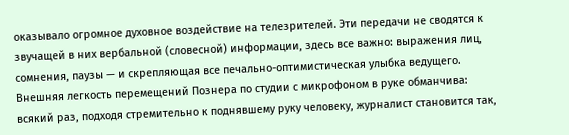оказывало огромное духовное воздействие на телезрителей. Эти передачи не сводятся к звучащей в них вербальной (словесной) информации, здесь все важно: выражения лиц, сомнения, паузы — и скрепляющая все печально-оптимистическая улыбка ведущего. Внешняя легкость перемещений Познера по студии с микрофоном в руке обманчива: всякий раз, подходя стремительно к поднявшему руку человеку, журналист становится так,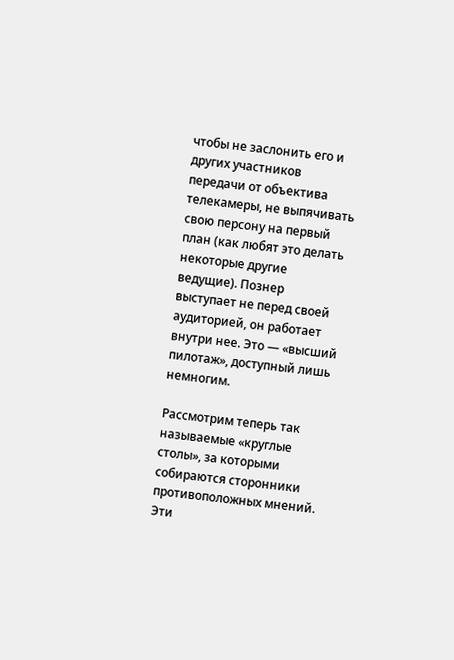чтобы не заслонить его и других участников передачи от объектива телекамеры, не выпячивать свою персону на первый план (как любят это делать некоторые другие ведущие). Познер выступает не перед своей аудиторией, он работает внутри нее. Это — «высший пилотаж», доступный лишь немногим.

Рассмотрим теперь так называемые «круглые столы», за которыми собираются сторонники противоположных мнений. Эти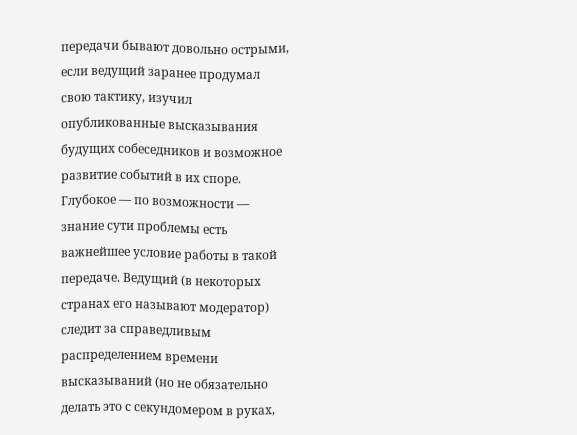передачи бывают довольно острыми, если ведущий заранее продумал свою тактику, изучил опубликованные высказывания будущих собеседников и возможное развитие событий в их споре. Глубокое — по возможности — знание сути проблемы есть важнейшее условие работы в такой передаче. Ведущий (в некоторых странах его называют модератор) следит за справедливым распределением времени высказываний (но не обязательно делать это с секундомером в руках,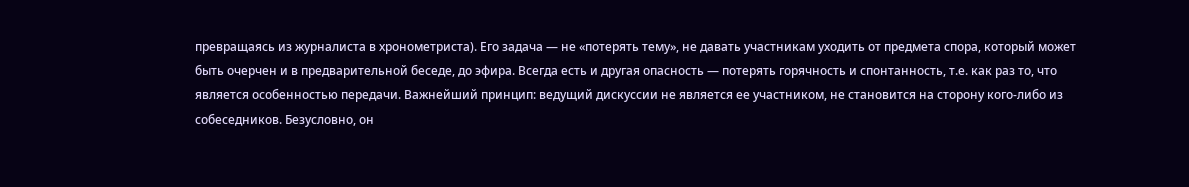превращаясь из журналиста в хронометриста). Его задача — не «потерять тему», не давать участникам уходить от предмета спора, который может быть очерчен и в предварительной беседе, до эфира. Всегда есть и другая опасность — потерять горячность и спонтанность, т.е. как раз то, что является особенностью передачи. Важнейший принцип: ведущий дискуссии не является ее участником, не становится на сторону кого-либо из собеседников. Безусловно, он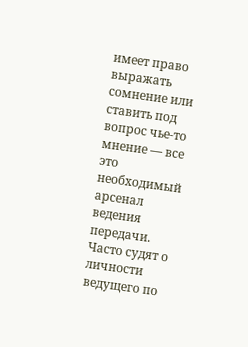имеет право выражать сомнение или ставить под вопрос чье-то мнение — все это необходимый арсенал ведения передачи. Часто судят о личности ведущего по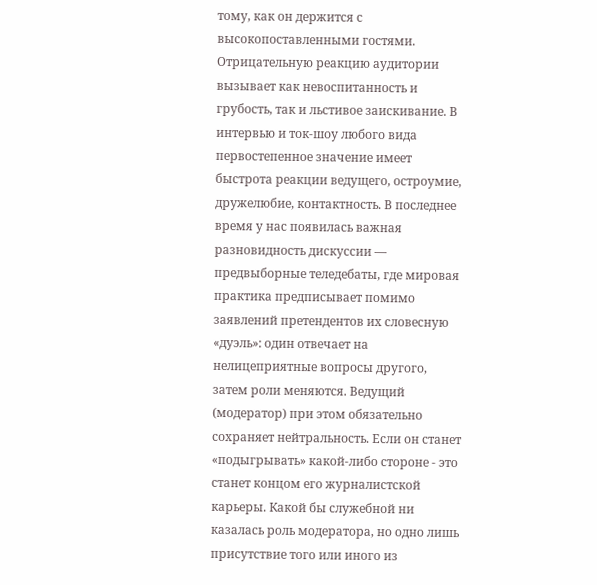тому, как он держится с высокопоставленными гостями. Отрицательную реакцию аудитории вызывает как невоспитанность и грубость, так и льстивое заискивание. В интервью и ток-шоу любого вида первостепенное значение имеет быстрота реакции ведущего, остроумие, дружелюбие, контактность. В последнее время у нас появилась важная разновидность дискуссии — предвыборные теледебаты, где мировая практика предписывает помимо заявлений претендентов их словесную «дуэль»: один отвечает на нелицеприятные вопросы другого, затем роли меняются. Ведущий (модератор) при этом обязательно сохраняет нейтральность. Если он станет «подыгрывать» какой-либо стороне - это станет концом его журналистской карьеры. Какой бы служебной ни казалась роль модератора, но одно лишь присутствие того или иного из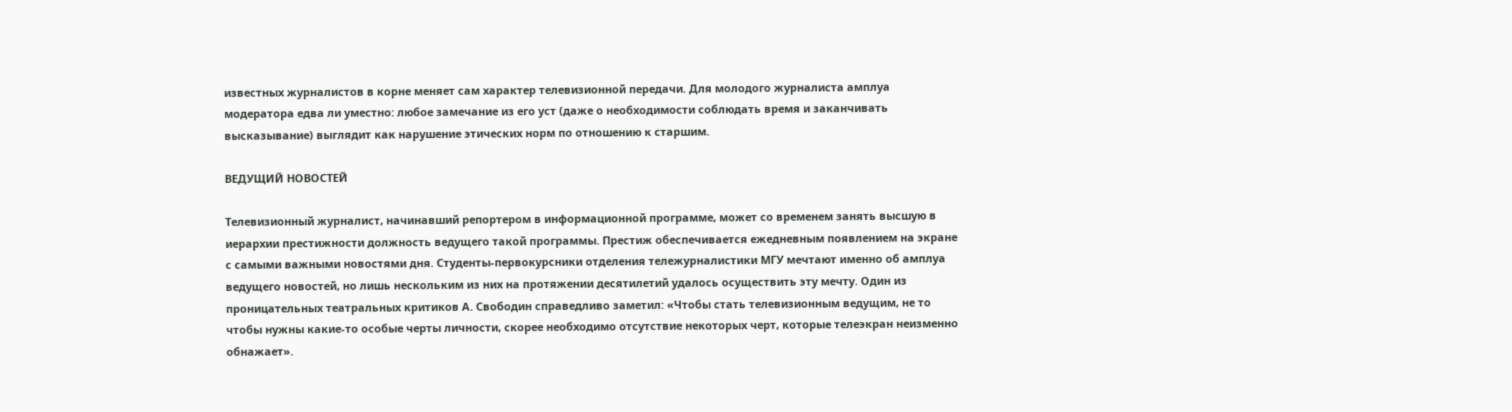известных журналистов в корне меняет сам характер телевизионной передачи. Для молодого журналиста амплуа модератора едва ли уместно: любое замечание из его уст (даже о необходимости соблюдать время и заканчивать высказывание) выглядит как нарушение этических норм по отношению к старшим.

ВЕДУЩИЙ НОВОСТЕЙ

Телевизионный журналист, начинавший репортером в информационной программе, может со временем занять высшую в иерархии престижности должность ведущего такой программы. Престиж обеспечивается ежедневным появлением на экране с самыми важными новостями дня. Студенты-первокурсники отделения тележурналистики МГУ мечтают именно об амплуа ведущего новостей, но лишь нескольким из них на протяжении десятилетий удалось осуществить эту мечту. Один из проницательных театральных критиков А. Свободин справедливо заметил: «Чтобы стать телевизионным ведущим, не то чтобы нужны какие-то особые черты личности, скорее необходимо отсутствие некоторых черт, которые телеэкран неизменно обнажает».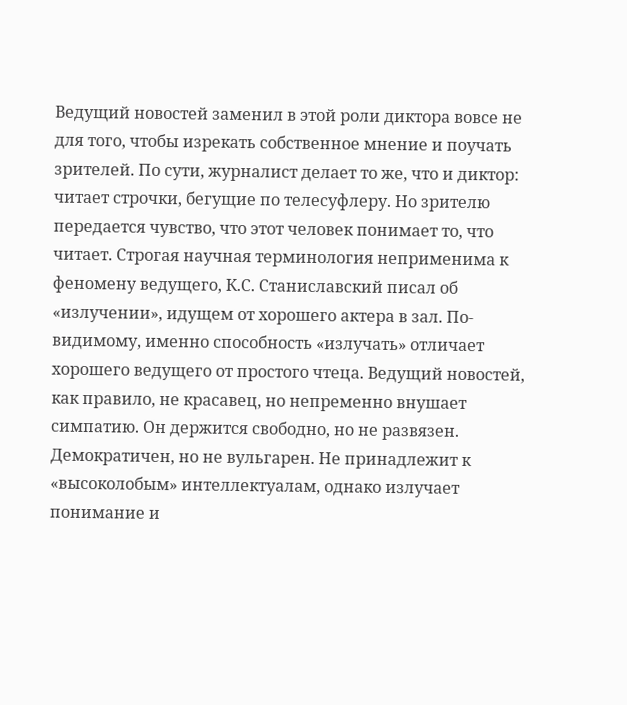Ведущий новостей заменил в этой роли диктора вовсе не для того, чтобы изрекать собственное мнение и поучать зрителей. По сути, журналист делает то же, что и диктор: читает строчки, бегущие по телесуфлеру. Но зрителю передается чувство, что этот человек понимает то, что читает. Строгая научная терминология неприменима к феномену ведущего, К.С. Станиславский писал об «излучении», идущем от хорошего актера в зал. По-видимому, именно способность «излучать» отличает хорошего ведущего от простого чтеца. Ведущий новостей, как правило, не красавец, но непременно внушает симпатию. Он держится свободно, но не развязен. Демократичен, но не вульгарен. Не принадлежит к «высоколобым» интеллектуалам, однако излучает понимание и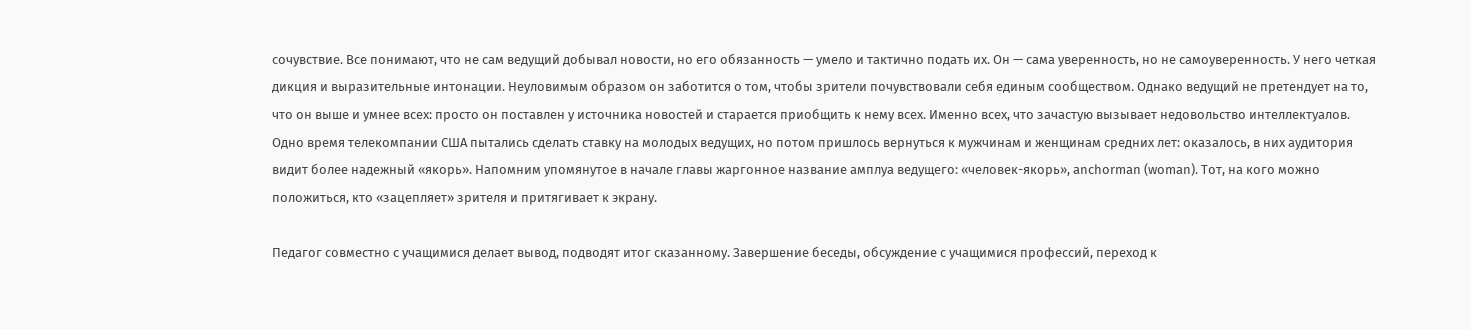сочувствие. Все понимают, что не сам ведущий добывал новости, но его обязанность — умело и тактично подать их. Он — сама уверенность, но не самоуверенность. У него четкая дикция и выразительные интонации. Неуловимым образом он заботится о том, чтобы зрители почувствовали себя единым сообществом. Однако ведущий не претендует на то, что он выше и умнее всех: просто он поставлен у источника новостей и старается приобщить к нему всех. Именно всех, что зачастую вызывает недовольство интеллектуалов. Одно время телекомпании США пытались сделать ставку на молодых ведущих, но потом пришлось вернуться к мужчинам и женщинам средних лет: оказалось, в них аудитория видит более надежный «якорь». Напомним упомянутое в начале главы жаргонное название амплуа ведущего: «человек-якорь», anchorman (woman). Тот, на кого можно положиться, кто «зацепляет» зрителя и притягивает к экрану.

Педагог совместно с учащимися делает вывод, подводят итог сказанному. Завершение беседы, обсуждение с учащимися профессий, переход к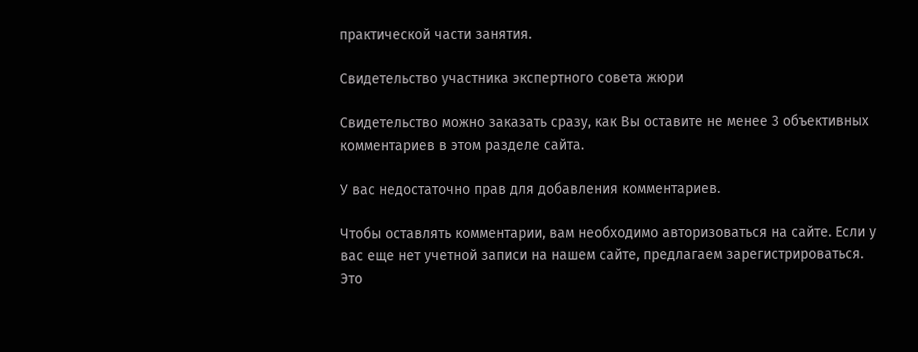практической части занятия.

Свидетельство участника экспертного совета жюри

Свидетельство можно заказать сразу, как Вы оставите не менее 3 объективных комментариев в этом разделе сайта.

У вас недостаточно прав для добавления комментариев.

Чтобы оставлять комментарии, вам необходимо авторизоваться на сайте. Если у вас еще нет учетной записи на нашем сайте, предлагаем зарегистрироваться. Это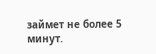займет не более 5 минут.